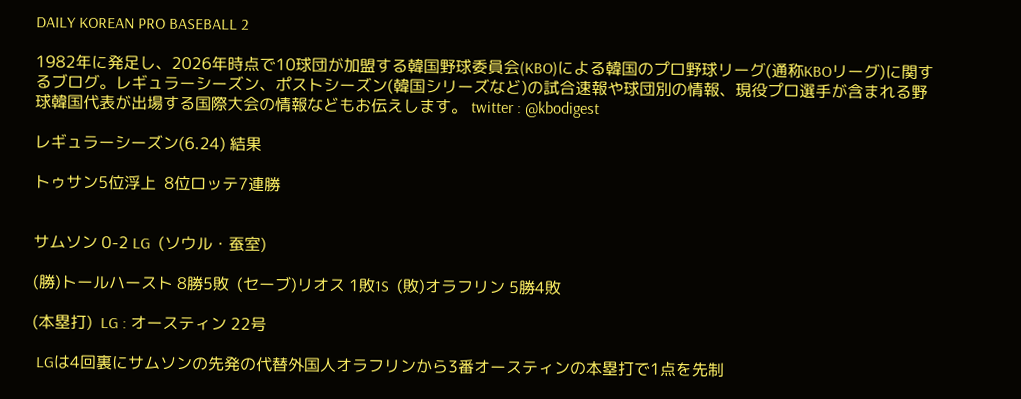DAILY KOREAN PRO BASEBALL 2

1982年に発足し、2026年時点で10球団が加盟する韓国野球委員会(KBO)による韓国のプロ野球リーグ(通称KBOリーグ)に関するブログ。レギュラーシーズン、ポストシーズン(韓国シリーズなど)の試合速報や球団別の情報、現役プロ選手が含まれる野球韓国代表が出場する国際大会の情報などもお伝えします。 twitter : @kbodigest

レギュラーシーズン(6.24) 結果

トゥサン5位浮上  8位ロッテ7連勝


サムソン 0-2 LG  (ソウル・蚕室)

(勝)トールハースト 8勝5敗  (セーブ)リオス 1敗1S  (敗)オラフリン 5勝4敗

(本塁打)  LG : オースティン 22号

 LGは4回裏にサムソンの先発の代替外国人オラフリンから3番オースティンの本塁打で1点を先制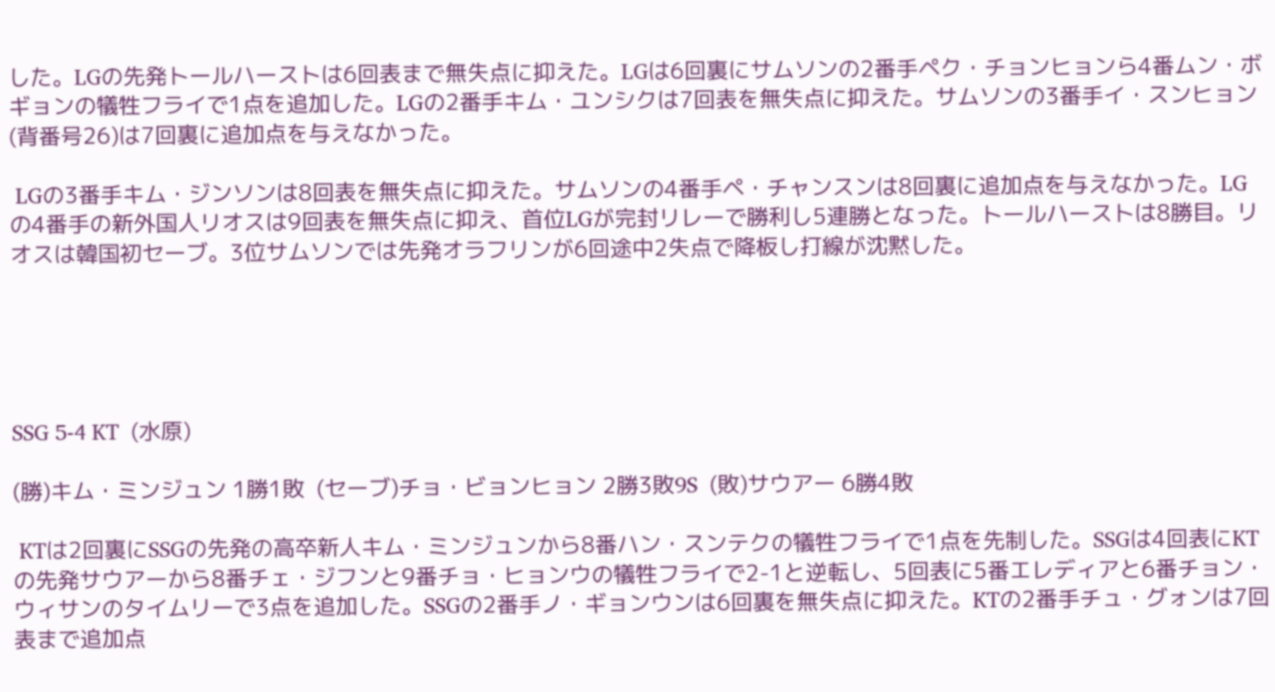した。LGの先発トールハーストは6回表まで無失点に抑えた。LGは6回裏にサムソンの2番手ペク・チョンヒョンら4番ムン・ボギョンの犠牲フライで1点を追加した。LGの2番手キム・ユンシクは7回表を無失点に抑えた。サムソンの3番手イ・スンヒョン(背番号26)は7回裏に追加点を与えなかった。

 LGの3番手キム・ジンソンは8回表を無失点に抑えた。サムソンの4番手ペ・チャンスンは8回裏に追加点を与えなかった。LGの4番手の新外国人リオスは9回表を無失点に抑え、首位LGが完封リレーで勝利し5連勝となった。トールハーストは8勝目。リオスは韓国初セーブ。3位サムソンでは先発オラフリンが6回途中2失点で降板し打線が沈黙した。





SSG 5-4 KT  (水原)

(勝)キム・ミンジュン 1勝1敗  (セーブ)チョ・ビョンヒョン 2勝3敗9S  (敗)サウアー 6勝4敗

 KTは2回裏にSSGの先発の高卒新人キム・ミンジュンから8番ハン・スンテクの犠牲フライで1点を先制した。SSGは4回表にKTの先発サウアーから8番チェ・ジフンと9番チョ・ヒョンウの犠牲フライで2-1と逆転し、5回表に5番エレディアと6番チョン・ウィサンのタイムリーで3点を追加した。SSGの2番手ノ・ギョンウンは6回裏を無失点に抑えた。KTの2番手チュ・グォンは7回表まで追加点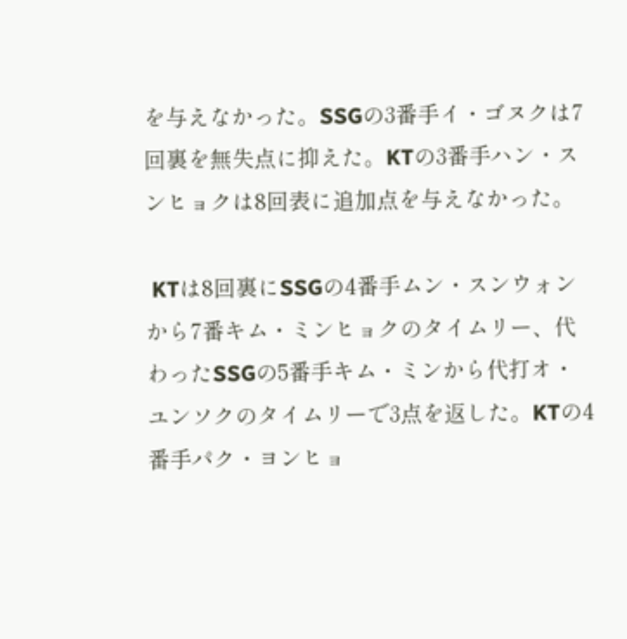を与えなかった。SSGの3番手イ・ゴヌクは7回裏を無失点に抑えた。KTの3番手ハン・スンヒョクは8回表に追加点を与えなかった。

 KTは8回裏にSSGの4番手ムン・スンウォンから7番キム・ミンヒョクのタイムリー、代わったSSGの5番手キム・ミンから代打オ・ユンソクのタイムリーで3点を返した。KTの4番手パク・ヨンヒョ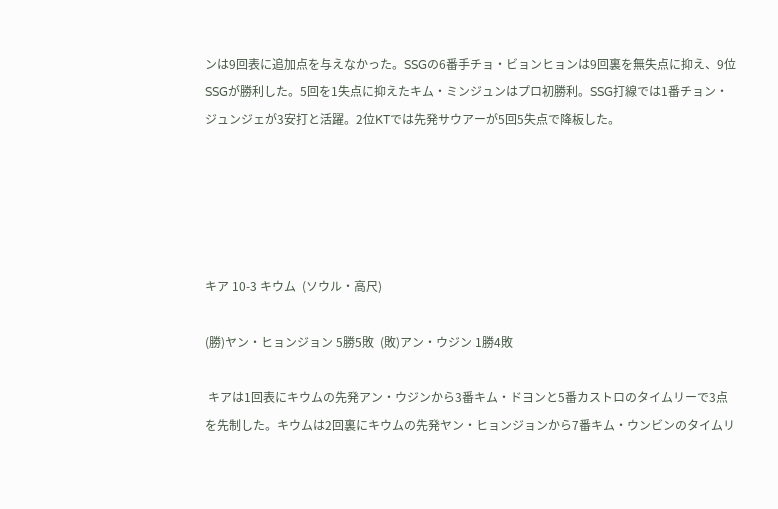ンは9回表に追加点を与えなかった。SSGの6番手チョ・ビョンヒョンは9回裏を無失点に抑え、9位SSGが勝利した。5回を1失点に抑えたキム・ミンジュンはプロ初勝利。SSG打線では1番チョン・ジュンジェが3安打と活躍。2位KTでは先発サウアーが5回5失点で降板した。





キア 10-3 キウム  (ソウル・高尺)

(勝)ヤン・ヒョンジョン 5勝5敗  (敗)アン・ウジン 1勝4敗

 キアは1回表にキウムの先発アン・ウジンから3番キム・ドヨンと5番カストロのタイムリーで3点を先制した。キウムは2回裏にキウムの先発ヤン・ヒョンジョンから7番キム・ウンビンのタイムリ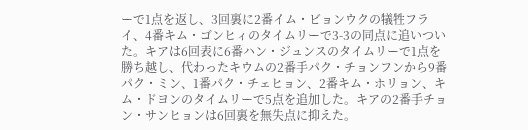ーで1点を返し、3回裏に2番イム・ビョンウクの犠牲フライ、4番キム・ゴンヒィのタイムリーで3-3の同点に追いついた。キアは6回表に6番ハン・ジュンスのタイムリーで1点を勝ち越し、代わったキウムの2番手パク・チョンフンから9番パク・ミン、1番パク・チェヒョン、2番キム・ホリョン、キム・ドヨンのタイムリーで5点を追加した。キアの2番手チョン・サンヒョンは6回裏を無失点に抑えた。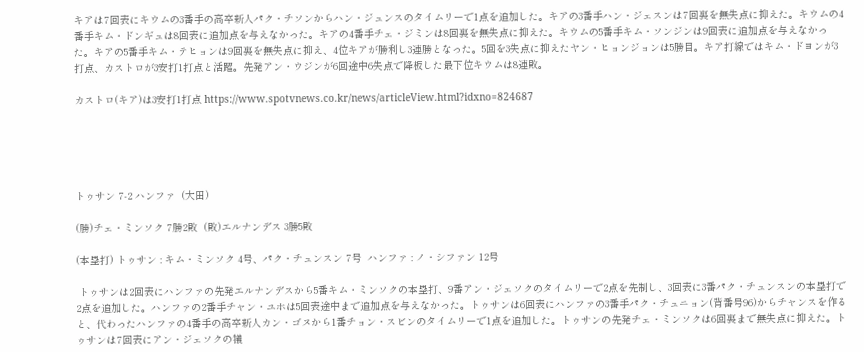キアは7回表にキウムの3番手の高卒新人パク・チソンからハン・ジュンスのタイムリーで1点を追加した。キアの3番手ハン・ジェスンは7回裏を無失点に抑えた。キウムの4番手キム・ドンギュは8回表に追加点を与えなかった。キアの4番手チェ・ジミンは8回裏を無失点に抑えた。キウムの5番手キム・ソンジンは9回表に追加点を与えなかった。キアの5番手キム・テヒョンは9回裏を無失点に抑え、4位キアが勝利し3連勝となった。5回を3失点に抑えたヤン・ヒョンジョンは5勝目。キア打線ではキム・ドヨンが3打点、カストロが3安打1打点と活躍。先発アン・ウジンが6回途中6失点で降板した最下位キウムは8連敗。

カストロ(キア)は3安打1打点 https://www.spotvnews.co.kr/news/articleView.html?idxno=824687





トゥサン 7-2 ハンファ  (大田)

(勝)チェ・ミンソク 7勝2敗  (敗)エルナンデス 3勝5敗

(本塁打) トゥサン : キム・ミンソク 4号、パク・チュンスン 7号  ハンファ : ノ・シファン 12号

 トゥサンは2回表にハンファの先発エルナンデスから5番キム・ミンソクの本塁打、9番アン・ジェソクのタイムリーで2点を先制し、3回表に3番パク・チュンスンの本塁打で2点を追加した。ハンファの2番手チャン・ユホは5回表途中まで追加点を与えなかった。トゥサンは6回表にハンファの3番手パク・チュニョン(背番号96)からチャンスを作ると、代わったハンファの4番手の高卒新人カン・ゴヌから1番チョン・スビンのタイムリーで1点を追加した。トゥサンの先発チェ・ミンソクは6回裏まで無失点に抑えた。トゥサンは7回表にアン・ジェソクの犠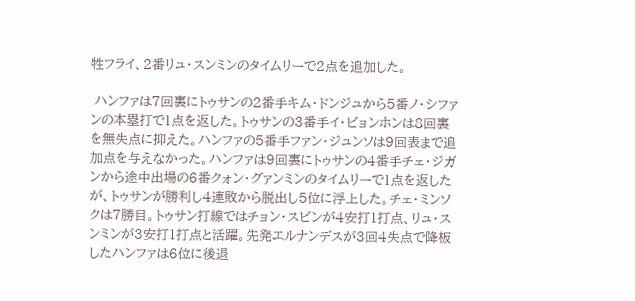牲フライ、2番リュ・スンミンのタイムリーで2点を追加した。

 ハンファは7回裏にトゥサンの2番手キム・ドンジュから5番ノ・シファンの本塁打で1点を返した。トゥサンの3番手イ・ビョンホンは8回裏を無失点に抑えた。ハンファの5番手ファン・ジュンソは9回表まで追加点を与えなかった。ハンファは9回裏にトゥサンの4番手チェ・ジガンから途中出場の6番クォン・グァンミンのタイムリーで1点を返したが、トゥサンが勝利し4連敗から脱出し5位に浮上した。チェ・ミンソクは7勝目。トゥサン打線ではチョン・スビンが4安打1打点、リュ・スンミンが3安打1打点と活躍。先発エルナンデスが3回4失点で降板したハンファは6位に後退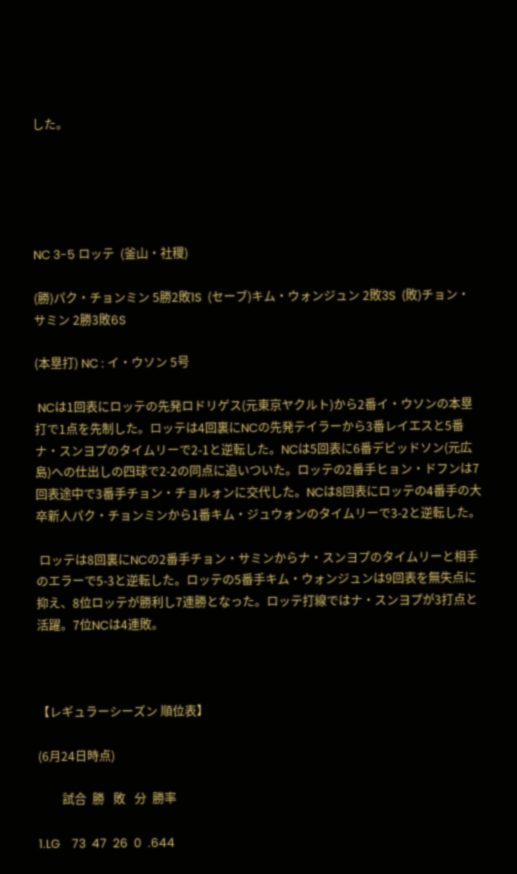した。





NC 3-5 ロッテ  (釜山・社稷)

(勝)パク・チョンミン 5勝2敗1S  (セーブ)キム・ウォンジュン 2敗3S  (敗)チョン・サミン 2勝3敗6S

(本塁打) NC : イ・ウソン 5号

 NCは1回表にロッテの先発ロドリゲス(元東京ヤクルト)から2番イ・ウソンの本塁打で1点を先制した。ロッテは4回裏にNCの先発テイラーから3番レイエスと5番ナ・スンヨプのタイムリーで2-1と逆転した。NCは5回表に6番デビッドソン(元広島)への仕出しの四球で2-2の同点に追いついた。ロッテの2番手ヒョン・ドフンは7回表途中で3番手チョン・チョルォンに交代した。NCは8回表にロッテの4番手の大卒新人パク・チョンミンから1番キム・ジュウォンのタイムリーで3-2と逆転した。

 ロッテは8回裏にNCの2番手チョン・サミンからナ・スンヨプのタイムリーと相手のエラーで5-3と逆転した。ロッテの5番手キム・ウォンジュンは9回表を無失点に抑え、8位ロッテが勝利し7連勝となった。ロッテ打線ではナ・スンヨプが3打点と活躍。7位NCは4連敗。



【レギュラーシーズン 順位表】

(6月24日時点)

        試合  勝   敗   分  勝率

1.LG    73  47  26  0  .644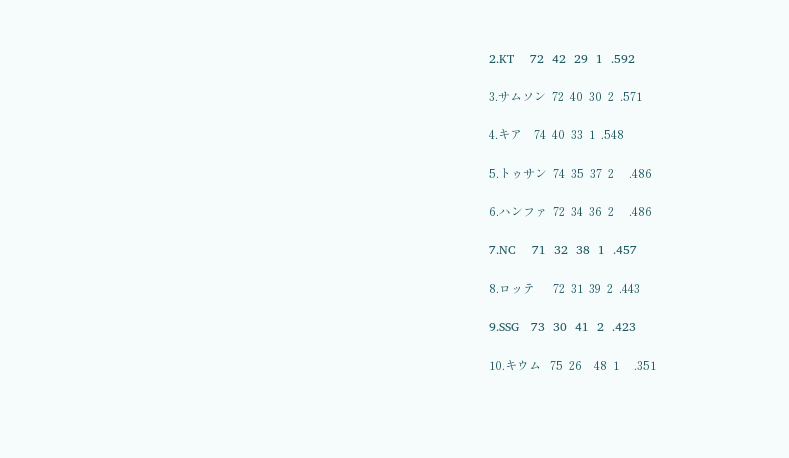2.KT    72  42  29  1  .592

3.サムソン  72  40  30  2  .571

4.キア    74  40  33  1  .548

5.トゥサン  74  35  37  2     .486

6.ハンファ  72  34  36  2     .486

7.NC    71  32  38  1  .457

8.ロッテ      72  31  39  2  .443

9.SSG   73  30  41  2  .423

10.キウム   75  26    48  1     .351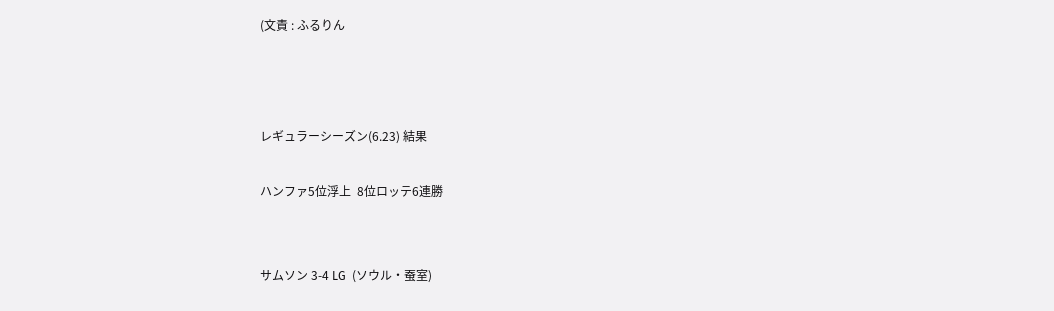(文責 : ふるりん



レギュラーシーズン(6.23) 結果

ハンファ5位浮上  8位ロッテ6連勝


サムソン 3-4 LG  (ソウル・蚕室)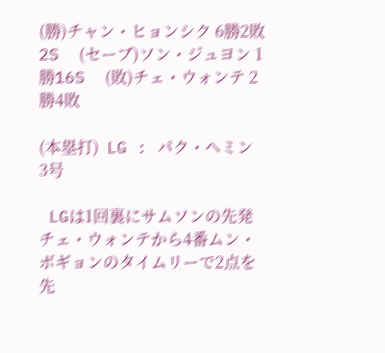(勝)チャン・ヒョンシク 6勝2敗2S  (セーブ)ソン・ジュヨン 1勝16S  (敗)チェ・ウォンテ 2勝4敗

(本塁打)  LG : パク・ヘミン 3号

 LGは1回裏にサムソンの先発チェ・ウォンテから4番ムン・ボギョンのタイムリーで2点を先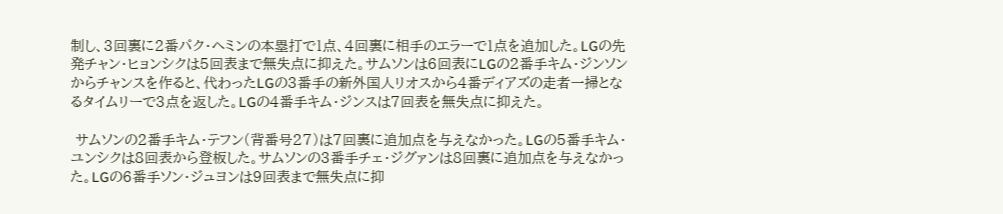制し、3回裏に2番パク・ヘミンの本塁打で1点、4回裏に相手のエラーで1点を追加した。LGの先発チャン・ヒョンシクは5回表まで無失点に抑えた。サムソンは6回表にLGの2番手キム・ジンソンからチャンスを作ると、代わったLGの3番手の新外国人リオスから4番ディアズの走者一掃となるタイムリーで3点を返した。LGの4番手キム・ジンスは7回表を無失点に抑えた。

 サムソンの2番手キム・テフン(背番号27)は7回裏に追加点を与えなかった。LGの5番手キム・ユンシクは8回表から登板した。サムソンの3番手チェ・ジグァンは8回裏に追加点を与えなかった。LGの6番手ソン・ジュヨンは9回表まで無失点に抑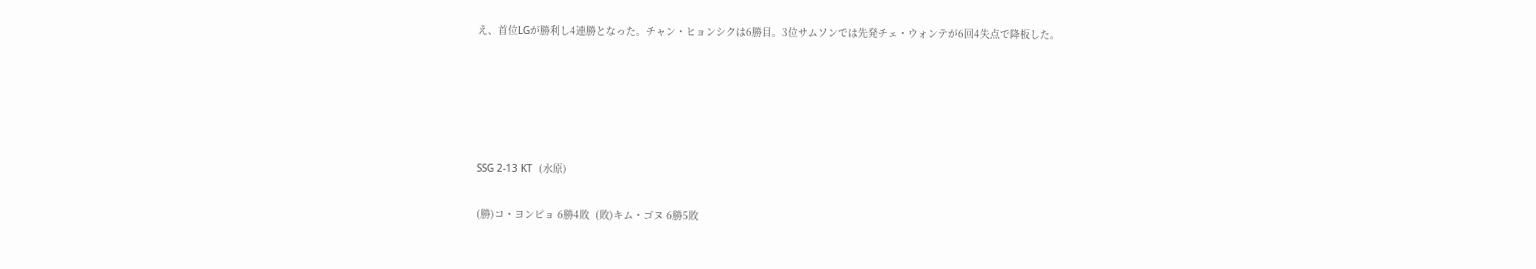え、首位LGが勝利し4連勝となった。チャン・ヒョンシクは6勝目。3位サムソンでは先発チェ・ウォンテが6回4失点で降板した。





SSG 2-13 KT  (水原)

(勝)コ・ヨンピョ 6勝4敗  (敗)キム・ゴヌ 6勝5敗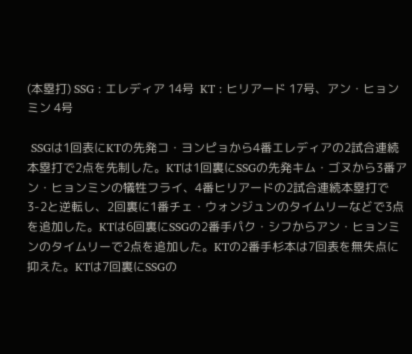(本塁打) SSG : エレディア 14号  KT : ヒリアード 17号、アン・ヒョンミン 4号

 SSGは1回表にKTの先発コ・ヨンピョから4番エレディアの2試合連続本塁打で2点を先制した。KTは1回裏にSSGの先発キム・ゴヌから3番アン・ヒョンミンの犠牲フライ、4番ヒリアードの2試合連続本塁打で3-2と逆転し、2回裏に1番チェ・ウォンジュンのタイムリーなどで3点を追加した。KTは6回裏にSSGの2番手パク・シフからアン・ヒョンミンのタイムリーで2点を追加した。KTの2番手杉本は7回表を無失点に抑えた。KTは7回裏にSSGの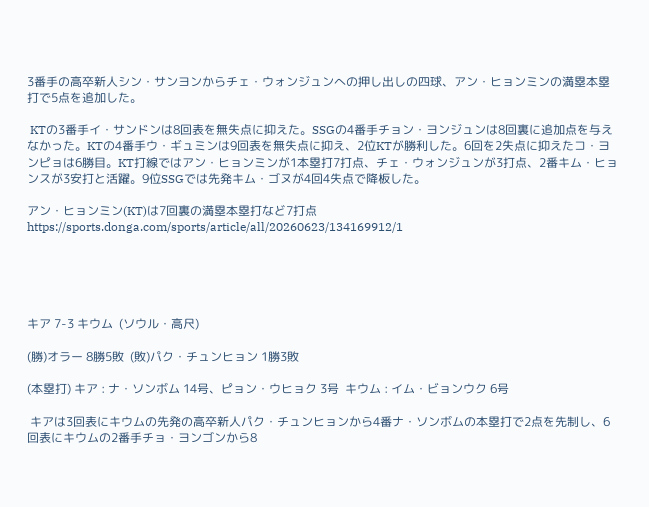3番手の高卒新人シン・サンヨンからチェ・ウォンジュンへの押し出しの四球、アン・ヒョンミンの満塁本塁打で5点を追加した。

 KTの3番手イ・サンドンは8回表を無失点に抑えた。SSGの4番手チョン・ヨンジュンは8回裏に追加点を与えなかった。KTの4番手ウ・ギュミンは9回表を無失点に抑え、2位KTが勝利した。6回を2失点に抑えたコ・ヨンピョは6勝目。KT打線ではアン・ヒョンミンが1本塁打7打点、チェ・ウォンジュンが3打点、2番キム・ヒョンスが3安打と活躍。9位SSGでは先発キム・ゴヌが4回4失点で降板した。

アン・ヒョンミン(KT)は7回裏の満塁本塁打など7打点 https://sports.donga.com/sports/article/all/20260623/134169912/1





キア 7-3 キウム  (ソウル・高尺)

(勝)オラー 8勝5敗  (敗)パク・チュンヒョン 1勝3敗

(本塁打) キア : ナ・ソンボム 14号、ピョン・ウヒョク 3号  キウム : イム・ビョンウク 6号

 キアは3回表にキウムの先発の高卒新人パク・チュンヒョンから4番ナ・ソンボムの本塁打で2点を先制し、6回表にキウムの2番手チョ・ヨンゴンから8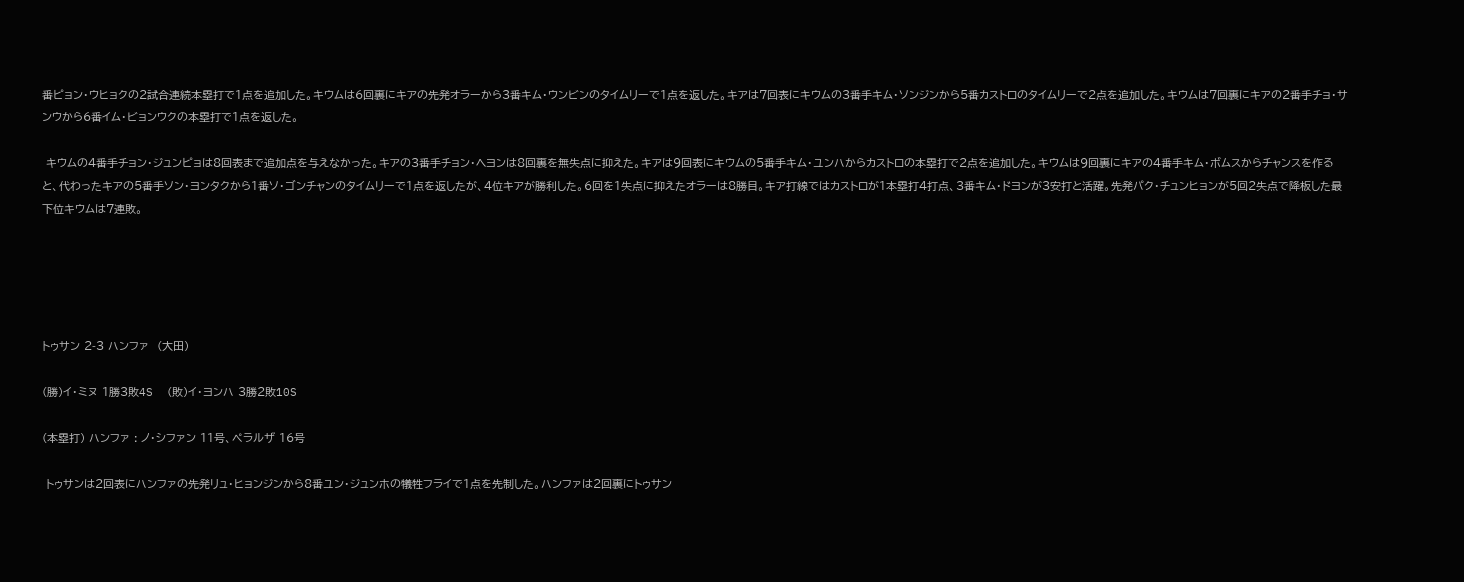番ピョン・ウヒョクの2試合連続本塁打で1点を追加した。キウムは6回裏にキアの先発オラーから3番キム・ウンビンのタイムリーで1点を返した。キアは7回表にキウムの3番手キム・ソンジンから5番カストロのタイムリーで2点を追加した。キウムは7回裏にキアの2番手チョ・サンウから6番イム・ビョンウクの本塁打で1点を返した。

 キウムの4番手チョン・ジュンピョは8回表まで追加点を与えなかった。キアの3番手チョン・ヘヨンは8回裏を無失点に抑えた。キアは9回表にキウムの5番手キム・ユンハからカストロの本塁打で2点を追加した。キウムは9回裏にキアの4番手キム・ボムスからチャンスを作ると、代わったキアの5番手ソン・ヨンタクから1番ソ・ゴンチャンのタイムリーで1点を返したが、4位キアが勝利した。6回を1失点に抑えたオラーは8勝目。キア打線ではカストロが1本塁打4打点、3番キム・ドヨンが3安打と活躍。先発パク・チュンヒョンが5回2失点で降板した最下位キウムは7連敗。





トゥサン 2-3 ハンファ  (大田)

(勝)イ・ミヌ 1勝3敗4S  (敗)イ・ヨンハ 3勝2敗10S

(本塁打) ハンファ : ノ・シファン 11号、ペラルザ 16号

 トゥサンは2回表にハンファの先発リュ・ヒョンジンから8番ユン・ジュンホの犠牲フライで1点を先制した。ハンファは2回裏にトゥサン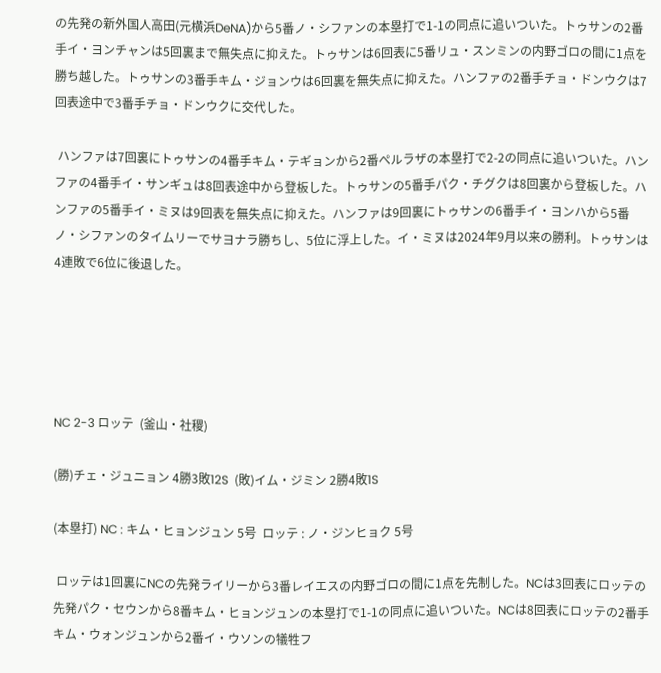の先発の新外国人高田(元横浜DeNA)から5番ノ・シファンの本塁打で1-1の同点に追いついた。トゥサンの2番手イ・ヨンチャンは5回裏まで無失点に抑えた。トゥサンは6回表に5番リュ・スンミンの内野ゴロの間に1点を勝ち越した。トゥサンの3番手キム・ジョンウは6回裏を無失点に抑えた。ハンファの2番手チョ・ドンウクは7回表途中で3番手チョ・ドンウクに交代した。

 ハンファは7回裏にトゥサンの4番手キム・テギョンから2番ぺルラザの本塁打で2-2の同点に追いついた。ハンファの4番手イ・サンギュは8回表途中から登板した。トゥサンの5番手パク・チグクは8回裏から登板した。ハンファの5番手イ・ミヌは9回表を無失点に抑えた。ハンファは9回裏にトゥサンの6番手イ・ヨンハから5番ノ・シファンのタイムリーでサヨナラ勝ちし、5位に浮上した。イ・ミヌは2024年9月以来の勝利。トゥサンは4連敗で6位に後退した。





NC 2-3 ロッテ  (釜山・社稷)

(勝)チェ・ジュニョン 4勝3敗12S  (敗)イム・ジミン 2勝4敗1S

(本塁打) NC : キム・ヒョンジュン 5号  ロッテ : ノ・ジンヒョク 5号

 ロッテは1回裏にNCの先発ライリーから3番レイエスの内野ゴロの間に1点を先制した。NCは3回表にロッテの先発パク・セウンから8番キム・ヒョンジュンの本塁打で1-1の同点に追いついた。NCは8回表にロッテの2番手キム・ウォンジュンから2番イ・ウソンの犠牲フ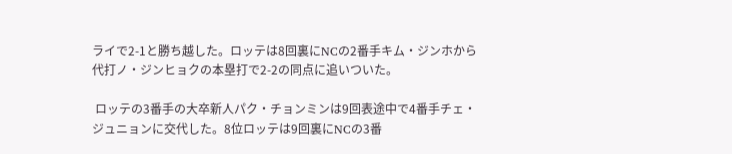ライで2-1と勝ち越した。ロッテは8回裏にNCの2番手キム・ジンホから代打ノ・ジンヒョクの本塁打で2-2の同点に追いついた。

 ロッテの3番手の大卒新人パク・チョンミンは9回表途中で4番手チェ・ジュニョンに交代した。8位ロッテは9回裏にNCの3番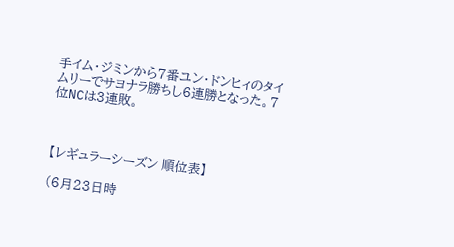手イム・ジミンから7番ユン・ドンヒィのタイムリーでサヨナラ勝ちし6連勝となった。7位NCは3連敗。



【レギュラーシーズン 順位表】

(6月23日時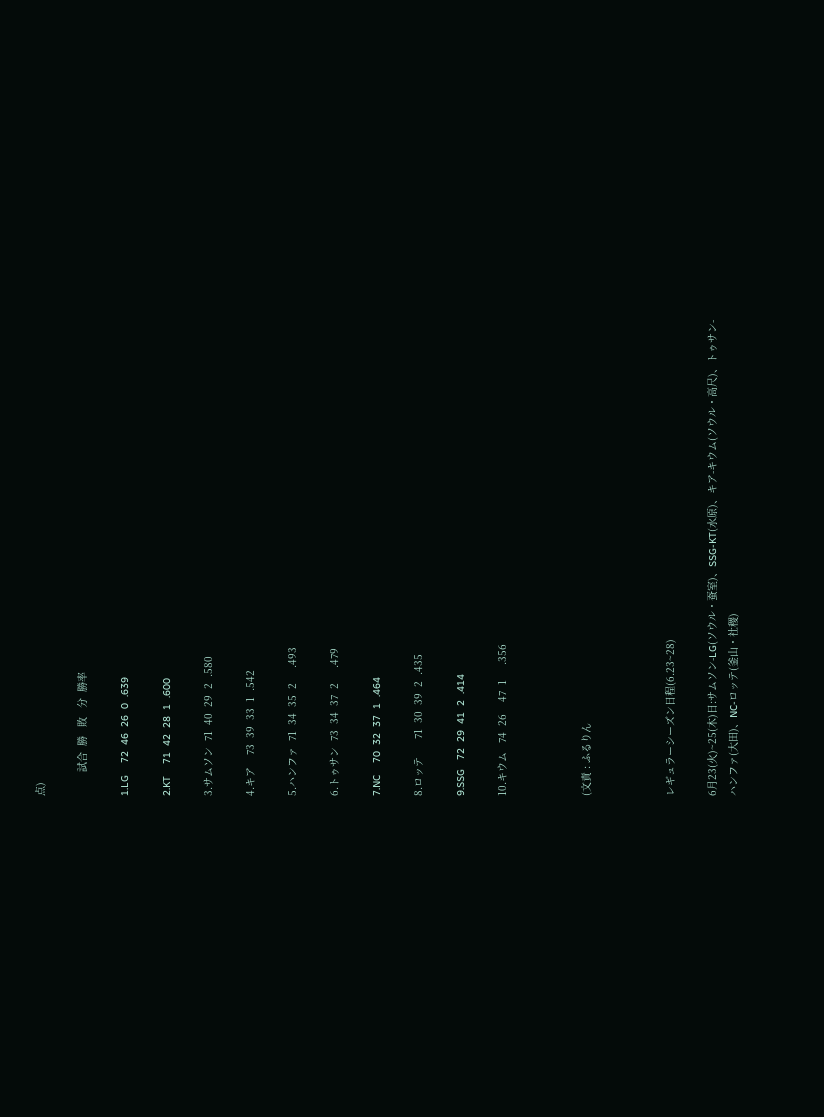点)

        試合  勝   敗   分  勝率

1.LG    72  46  26  0  .639

2.KT    71  42  28  1  .600

3.サムソン  71  40  29  2  .580

4.キア    73  39  33  1  .542

5.ハンファ  71  34  35  2     .493

6.トゥサン  73  34  37  2     .479

7.NC    70  32  37  1  .464

8.ロッテ      71  30  39  2  .435

9.SSG   72  29  41  2  .414

10.キウム   74  26    47  1     .356



(文責 : ふるりん



レギュラーシーズン日程(6.23~28)

6月23(火)~25(木)日:サムソン-LG(ソウル・蚕室)、SSG-KT(水原)、キア-キウム(ソウル・高尺)、トゥサン-ハンファ(大田)、NC-ロッテ(釜山・社稷)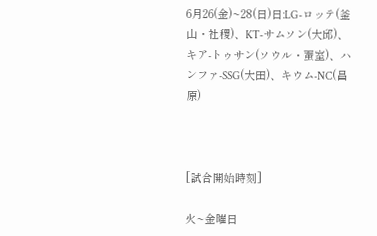6月26(金)~28(日)日:LG-ロッテ(釜山・社稷)、KT-サムソン(大邱)、キア-トゥサン(ソウル・蚕室)、ハンファ-SSG(大田)、キウム-NC(昌原)



[試合開始時刻]

火~金曜日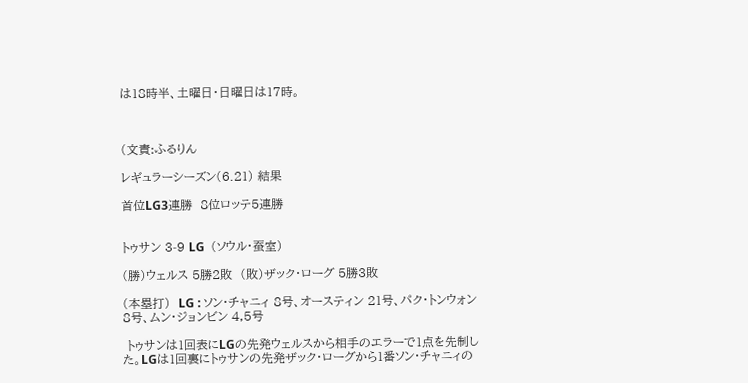は18時半、土曜日・日曜日は17時。



(文責:ふるりん

レギュラーシーズン(6.21) 結果

首位LG3連勝  8位ロッテ5連勝


トゥサン 3-9 LG  (ソウル・蚕室)

(勝)ウェルス 5勝2敗  (敗)ザック・ローグ 5勝3敗

(本塁打)  LG : ソン・チャニィ 8号、オースティン 21号、パク・トンウォン 8号、ムン・ジョンビン 4,5号

 トゥサンは1回表にLGの先発ウェルスから相手のエラーで1点を先制した。LGは1回裏にトゥサンの先発ザック・ローグから1番ソン・チャニィの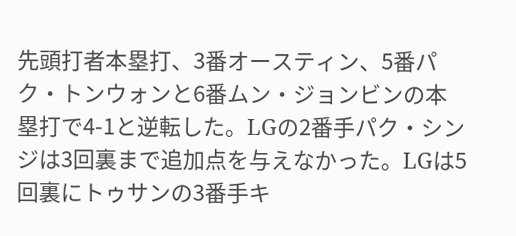先頭打者本塁打、3番オースティン、5番パク・トンウォンと6番ムン・ジョンビンの本塁打で4-1と逆転した。LGの2番手パク・シンジは3回裏まで追加点を与えなかった。LGは5回裏にトゥサンの3番手キ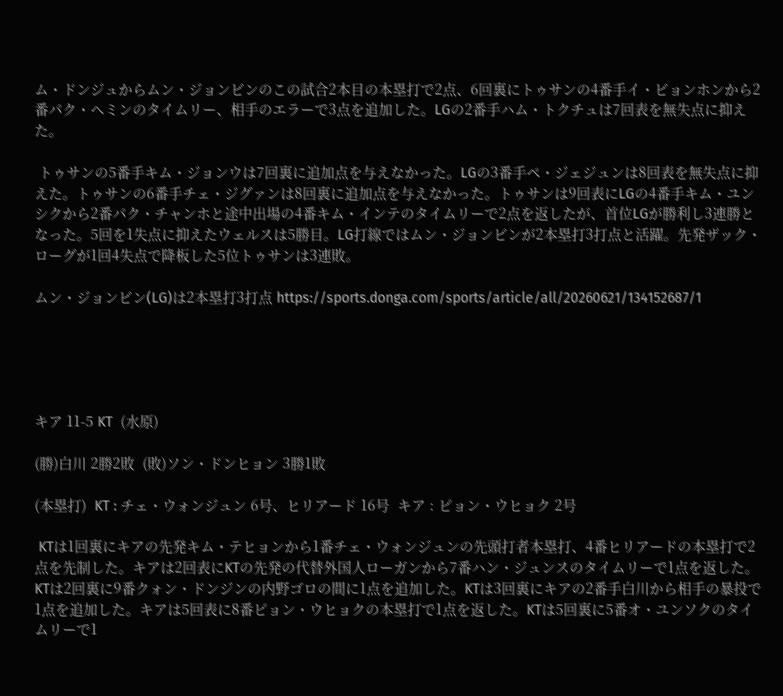ム・ドンジュからムン・ジョンビンのこの試合2本目の本塁打で2点、6回裏にトゥサンの4番手イ・ビョンホンから2番パク・ヘミンのタイムリー、相手のエラーで3点を追加した。LGの2番手ハム・トクチュは7回表を無失点に抑えた。

 トゥサンの5番手キム・ジョンウは7回裏に追加点を与えなかった。LGの3番手ペ・ジェジュンは8回表を無失点に抑えた。トゥサンの6番手チェ・ジグァンは8回裏に追加点を与えなかった。トゥサンは9回表にLGの4番手キム・ユンシクから2番パク・チャンホと途中出場の4番キム・インテのタイムリーで2点を返したが、首位LGが勝利し3連勝となった。5回を1失点に抑えたウェルスは5勝目。LG打線ではムン・ジョンビンが2本塁打3打点と活躍。先発ザック・ローグが1回4失点で降板した5位トゥサンは3連敗。

ムン・ジョンビン(LG)は2本塁打3打点 https://sports.donga.com/sports/article/all/20260621/134152687/1





キア 11-5 KT  (水原)

(勝)白川 2勝2敗  (敗)ソン・ドンヒョン 3勝1敗

(本塁打)  KT : チェ・ウォンジュン 6号、ヒリアード 16号  キア : ピョン・ウヒョク 2号

 KTは1回裏にキアの先発キム・テヒョンから1番チェ・ウォンジュンの先頭打者本塁打、4番ヒリアードの本塁打で2点を先制した。キアは2回表にKTの先発の代替外国人ローガンから7番ハン・ジュンスのタイムリーで1点を返した。KTは2回裏に9番クォン・ドンジンの内野ゴロの間に1点を追加した。KTは3回裏にキアの2番手白川から相手の暴投で1点を追加した。キアは5回表に8番ピョン・ウヒョクの本塁打で1点を返した。KTは5回裏に5番オ・ユンソクのタイムリーで1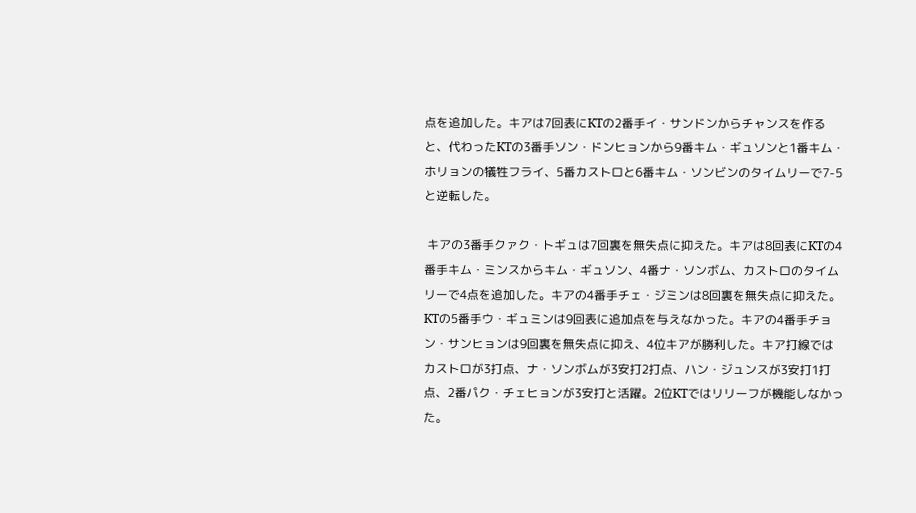点を追加した。キアは7回表にKTの2番手イ・サンドンからチャンスを作ると、代わったKTの3番手ソン・ドンヒョンから9番キム・ギュソンと1番キム・ホリョンの犠牲フライ、5番カストロと6番キム・ソンビンのタイムリーで7-5と逆転した。

 キアの3番手クァク・トギュは7回裏を無失点に抑えた。キアは8回表にKTの4番手キム・ミンスからキム・ギュソン、4番ナ・ソンボム、カストロのタイムリーで4点を追加した。キアの4番手チェ・ジミンは8回裏を無失点に抑えた。KTの5番手ウ・ギュミンは9回表に追加点を与えなかった。キアの4番手チョン・サンヒョンは9回裏を無失点に抑え、4位キアが勝利した。キア打線ではカストロが3打点、ナ・ソンボムが3安打2打点、ハン・ジュンスが3安打1打点、2番パク・チェヒョンが3安打と活躍。2位KTではリリーフが機能しなかった。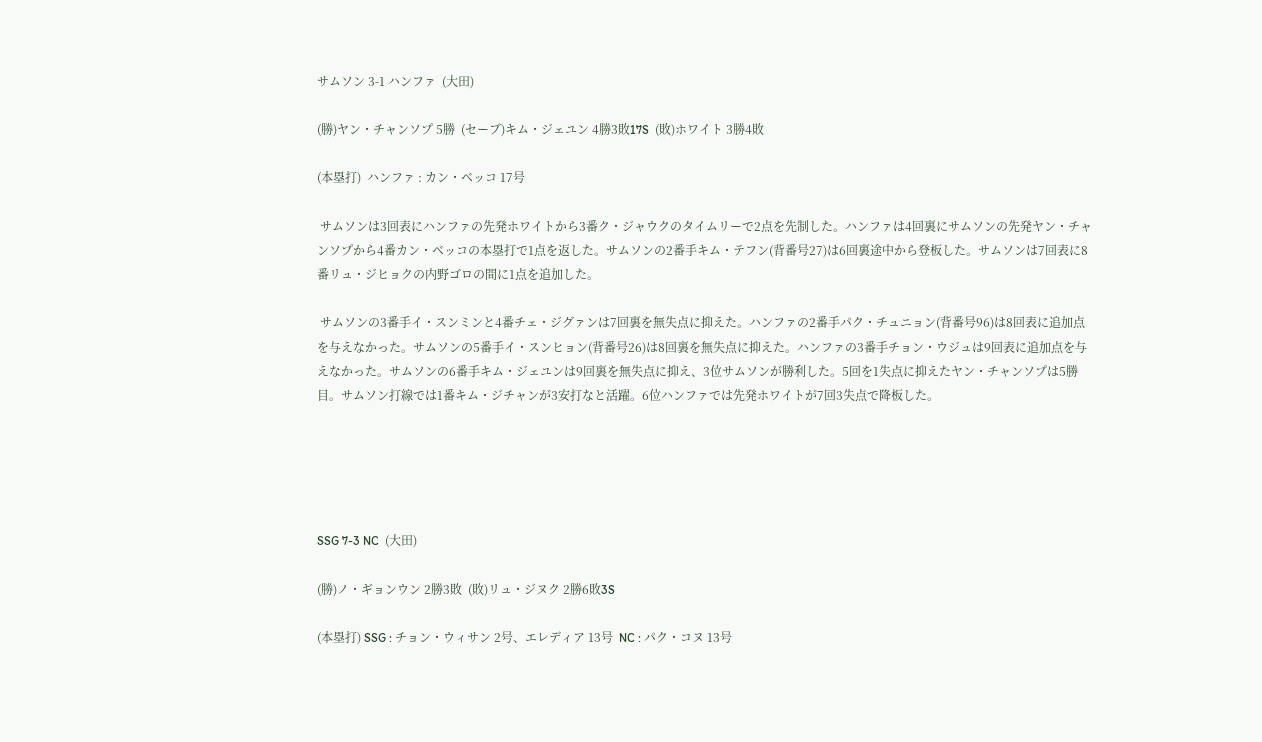サムソン 3-1 ハンファ  (大田)

(勝)ヤン・チャンソプ 5勝  (セーブ)キム・ジェユン 4勝3敗17S  (敗)ホワイト 3勝4敗

(本塁打)  ハンファ : カン・ベッコ 17号

 サムソンは3回表にハンファの先発ホワイトから3番ク・ジャウクのタイムリーで2点を先制した。ハンファは4回裏にサムソンの先発ヤン・チャンソプから4番カン・ベッコの本塁打で1点を返した。サムソンの2番手キム・テフン(背番号27)は6回裏途中から登板した。サムソンは7回表に8番リュ・ジヒョクの内野ゴロの間に1点を追加した。

 サムソンの3番手イ・スンミンと4番チェ・ジグァンは7回裏を無失点に抑えた。ハンファの2番手パク・チュニョン(背番号96)は8回表に追加点を与えなかった。サムソンの5番手イ・スンヒョン(背番号26)は8回裏を無失点に抑えた。ハンファの3番手チョン・ウジュは9回表に追加点を与えなかった。サムソンの6番手キム・ジェユンは9回裏を無失点に抑え、3位サムソンが勝利した。5回を1失点に抑えたヤン・チャンソプは5勝目。サムソン打線では1番キム・ジチャンが3安打なと活躍。6位ハンファでは先発ホワイトが7回3失点で降板した。





SSG 7-3 NC  (大田)

(勝)ノ・ギョンウン 2勝3敗  (敗)リュ・ジヌク 2勝6敗3S

(本塁打) SSG : チョン・ウィサン 2号、エレディア 13号  NC : パク・コヌ 13号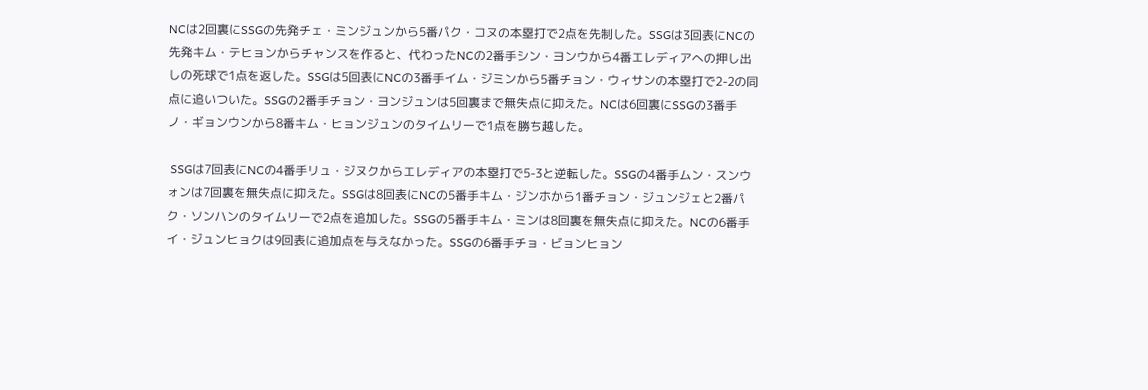NCは2回裏にSSGの先発チェ・ミンジュンから5番パク・コヌの本塁打で2点を先制した。SSGは3回表にNCの先発キム・テヒョンからチャンスを作ると、代わったNCの2番手シン・ヨンウから4番エレディアへの押し出しの死球で1点を返した。SSGは5回表にNCの3番手イム・ジミンから5番チョン・ウィサンの本塁打で2-2の同点に追いついた。SSGの2番手チョン・ヨンジュンは5回裏まで無失点に抑えた。NCは6回裏にSSGの3番手ノ・ギョンウンから8番キム・ヒョンジュンのタイムリーで1点を勝ち越した。

 SSGは7回表にNCの4番手リュ・ジヌクからエレディアの本塁打で5-3と逆転した。SSGの4番手ムン・スンウォンは7回裏を無失点に抑えた。SSGは8回表にNCの5番手キム・ジンホから1番チョン・ジュンジェと2番パク・ソンハンのタイムリーで2点を追加した。SSGの5番手キム・ミンは8回裏を無失点に抑えた。NCの6番手イ・ジュンヒョクは9回表に追加点を与えなかった。SSGの6番手チョ・ビョンヒョン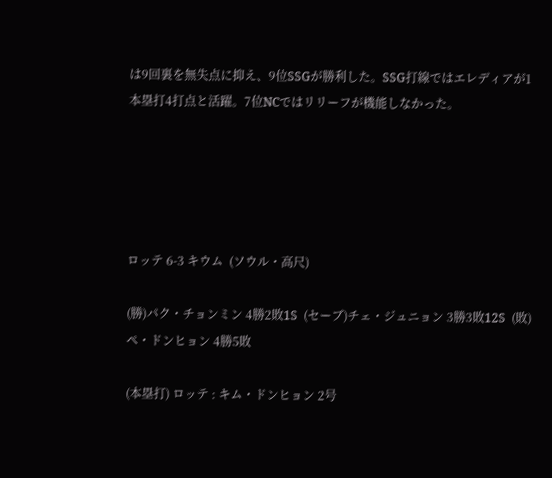は9回裏を無失点に抑え、9位SSGが勝利した。SSG打線ではエレディアが1本塁打4打点と活躍。7位NCではリリーフが機能しなかった。





ロッテ 6-3 キウム  (ソウル・高尺)

(勝)パク・チョンミン 4勝2敗1S  (セーブ)チェ・ジュニョン 3勝3敗12S  (敗)ペ・ドンヒョン 4勝5敗

(本塁打) ロッテ : キム・ドンヒョン 2号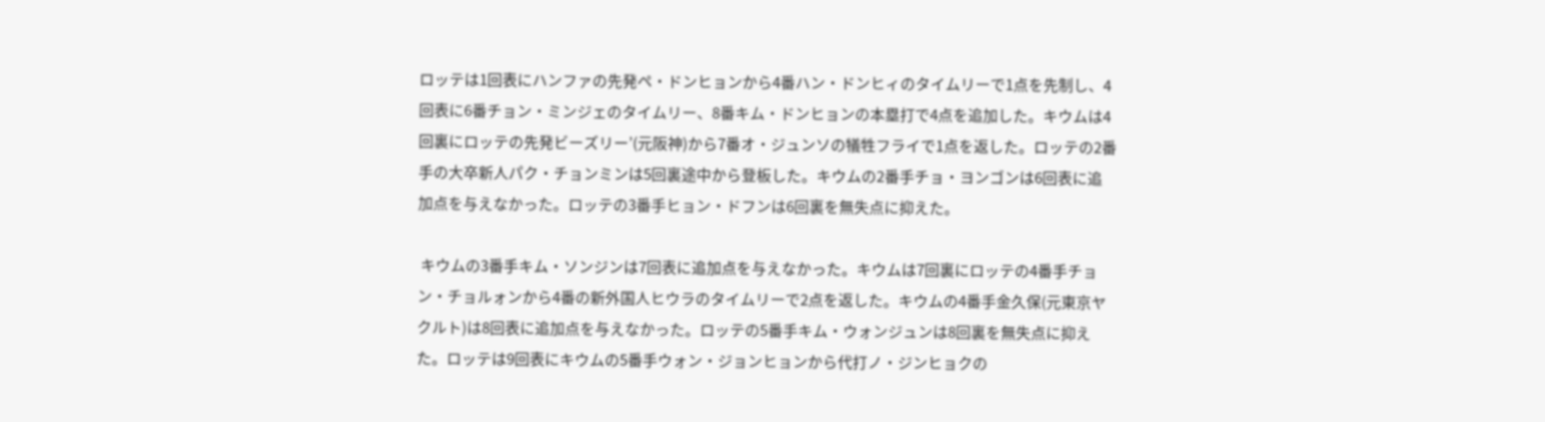ロッテは1回表にハンファの先発ペ・ドンヒョンから4番ハン・ドンヒィのタイムリーで1点を先制し、4回表に6番チョン・ミンジェのタイムリー、8番キム・ドンヒョンの本塁打で4点を追加した。キウムは4回裏にロッテの先発ビーズリー’(元阪神)から7番オ・ジュンソの犠牲フライで1点を返した。ロッテの2番手の大卒新人パク・チョンミンは5回裏途中から登板した。キウムの2番手チョ・ヨンゴンは6回表に追加点を与えなかった。ロッテの3番手ヒョン・ドフンは6回裏を無失点に抑えた。

 キウムの3番手キム・ソンジンは7回表に追加点を与えなかった。キウムは7回裏にロッテの4番手チョン・チョルォンから4番の新外国人ヒウラのタイムリーで2点を返した。キウムの4番手金久保(元東京ヤクルト)は8回表に追加点を与えなかった。ロッテの5番手キム・ウォンジュンは8回裏を無失点に抑えた。ロッテは9回表にキウムの5番手ウォン・ジョンヒョンから代打ノ・ジンヒョクの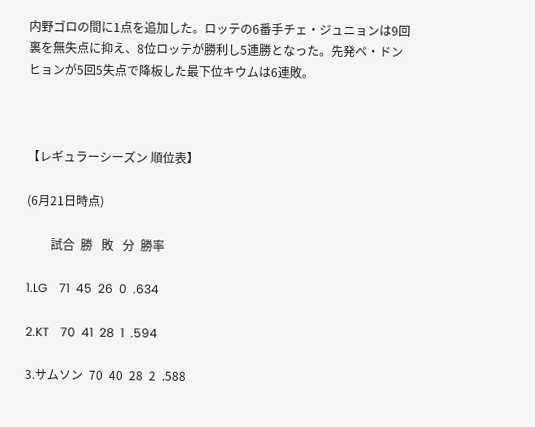内野ゴロの間に1点を追加した。ロッテの6番手チェ・ジュニョンは9回裏を無失点に抑え、8位ロッテが勝利し5連勝となった。先発ペ・ドンヒョンが5回5失点で降板した最下位キウムは6連敗。



【レギュラーシーズン 順位表】

(6月21日時点)

        試合  勝   敗   分  勝率

1.LG    71  45  26  0  .634

2.KT    70  41  28  1  .594

3.サムソン  70  40  28  2  .588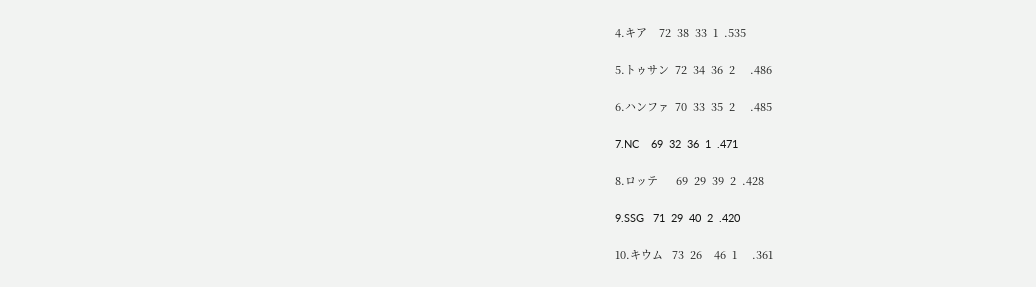4.キア    72  38  33  1  .535

5.トゥサン  72  34  36  2     .486

6.ハンファ  70  33  35  2     .485

7.NC    69  32  36  1  .471

8.ロッテ      69  29  39  2  .428

9.SSG   71  29  40  2  .420

10.キウム   73  26    46  1     .361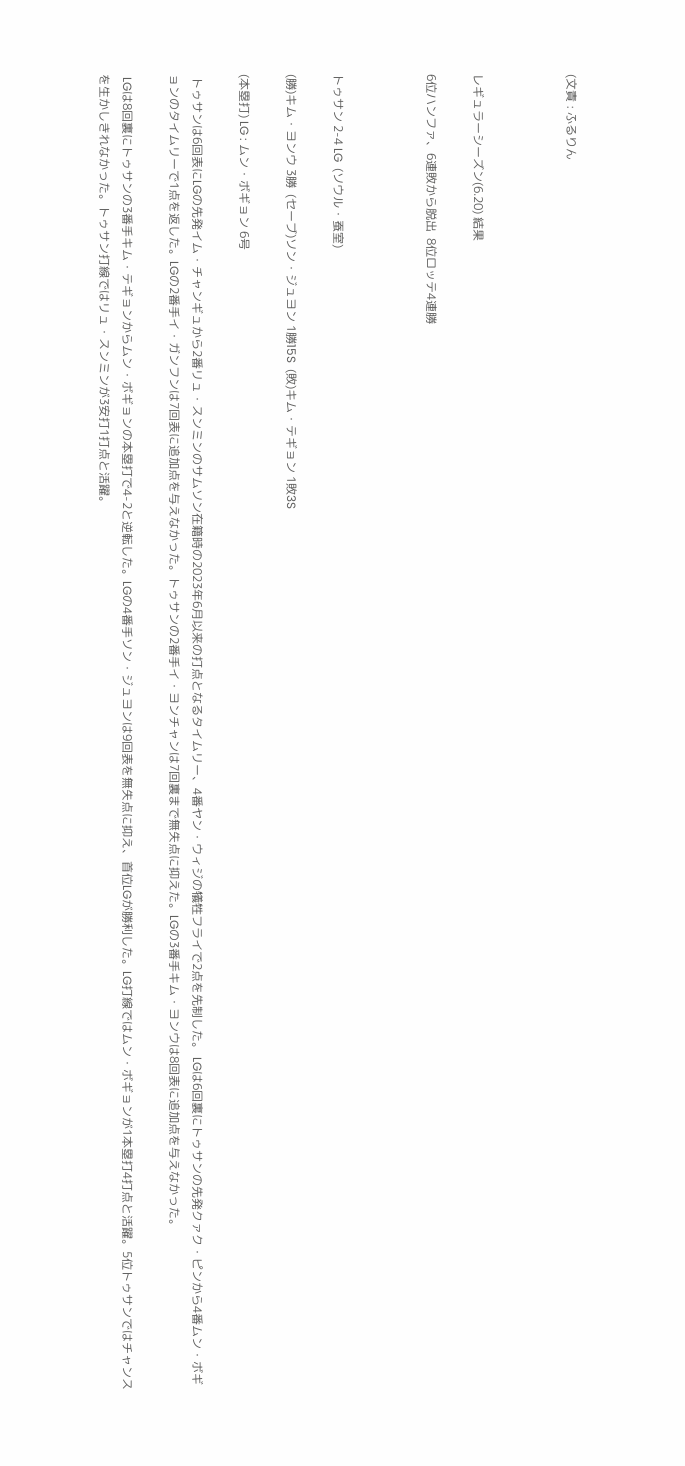(文責 : ふるりん



レギュラーシーズン(6.20) 結果

6位ハンファ、6連敗から脱出  8位ロッテ4連勝



トゥサン 2-4 LG  (ソウル・蚕室)

(勝)キム・ヨンウ 3勝  (セーブ)ソン・ジュヨン 1勝15S  (敗)キム・テギョン 1敗3S

(本塁打) LG : ムン・ボギョン 6号

 トゥサンは6回表にLGの先発イム・チャンギュから2番リュ・スンミンのサムソン在籍時の2023年6月以来の打点となるタイムリー、4番ヤン・ウィジの犠牲フライで2点を先制した。 LGは6回裏にトゥサンの先発クァク・ピンから4番ムン・ボギョンのタイムリーで1点を返した。LGの2番手イ・ガンフンは7回表に追加点を与えなかった。トゥサンの2番手イ・ヨンチャンは7回裏まで無失点に抑えた。LGの3番手キム・ヨンウは8回表に追加点を与えなかった。

 LGは8回裏にトゥサンの3番手キム・テギョンからムン・ボギョンの本塁打で4-2と逆転した。LGの4番手ソン・ジュヨンは9回表を無失点に抑え、首位LGが勝利した。LG打線ではムン・ボギョンが1本塁打4打点と活躍。5位トゥサンではチャンスを生かしきれなかった。トゥサン打線ではリュ・スンミンが3安打1打点と活躍。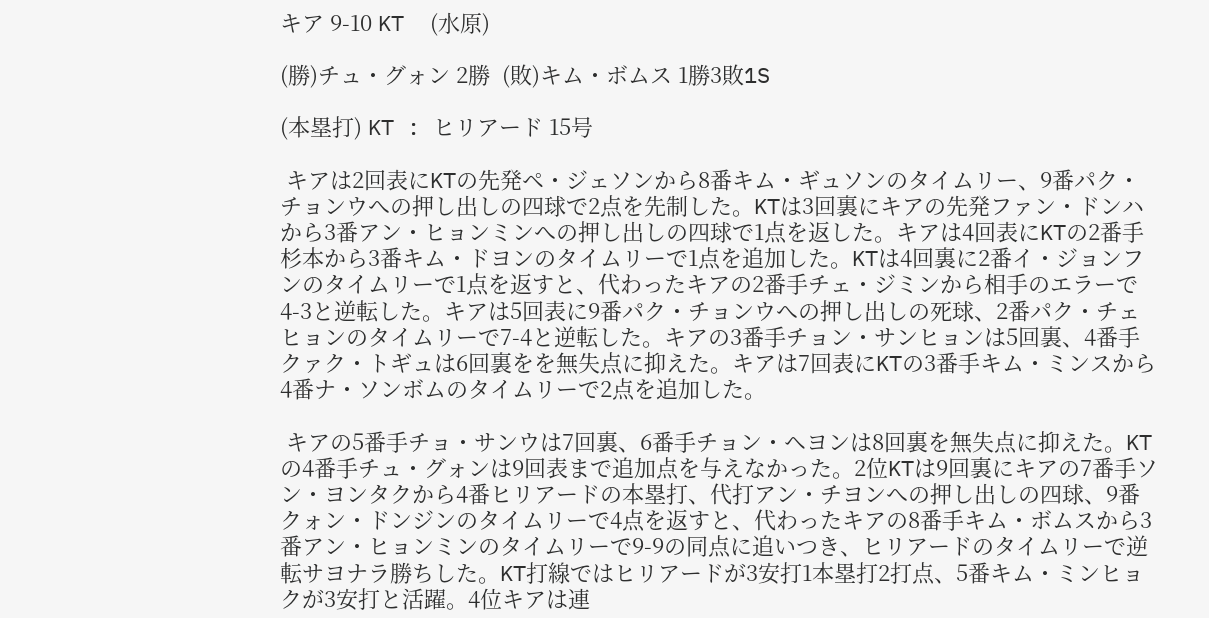キア 9-10 KT  (水原)

(勝)チュ・グォン 2勝  (敗)キム・ボムス 1勝3敗1S

(本塁打) KT : ヒリアード 15号

 キアは2回表にKTの先発ペ・ジェソンから8番キム・ギュソンのタイムリー、9番パク・チョンウへの押し出しの四球で2点を先制した。KTは3回裏にキアの先発ファン・ドンハから3番アン・ヒョンミンへの押し出しの四球で1点を返した。キアは4回表にKTの2番手杉本から3番キム・ドヨンのタイムリーで1点を追加した。KTは4回裏に2番イ・ジョンフンのタイムリーで1点を返すと、代わったキアの2番手チェ・ジミンから相手のエラーで4-3と逆転した。キアは5回表に9番パク・チョンウへの押し出しの死球、2番パク・チェヒョンのタイムリーで7-4と逆転した。キアの3番手チョン・サンヒョンは5回裏、4番手クァク・トギュは6回裏をを無失点に抑えた。キアは7回表にKTの3番手キム・ミンスから4番ナ・ソンボムのタイムリーで2点を追加した。

 キアの5番手チョ・サンウは7回裏、6番手チョン・ヘヨンは8回裏を無失点に抑えた。KTの4番手チュ・グォンは9回表まで追加点を与えなかった。2位KTは9回裏にキアの7番手ソン・ヨンタクから4番ヒリアードの本塁打、代打アン・チヨンへの押し出しの四球、9番クォン・ドンジンのタイムリーで4点を返すと、代わったキアの8番手キム・ボムスから3番アン・ヒョンミンのタイムリーで9-9の同点に追いつき、ヒリアードのタイムリーで逆転サヨナラ勝ちした。KT打線ではヒリアードが3安打1本塁打2打点、5番キム・ミンヒョクが3安打と活躍。4位キアは連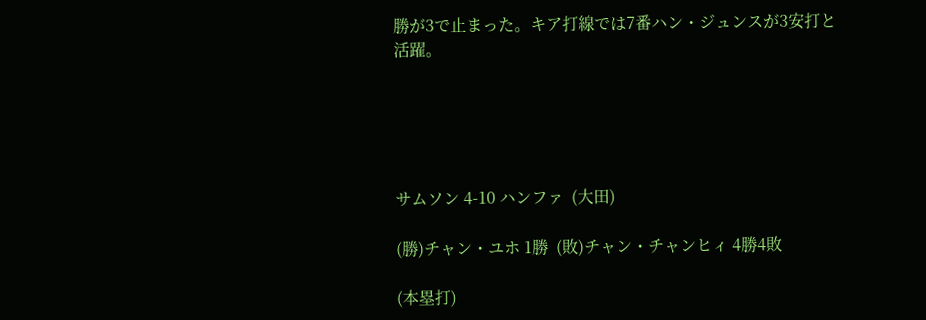勝が3で止まった。キア打線では7番ハン・ジュンスが3安打と活躍。





サムソン 4-10 ハンファ  (大田)

(勝)チャン・ユホ 1勝  (敗)チャン・チャンヒィ 4勝4敗

(本塁打)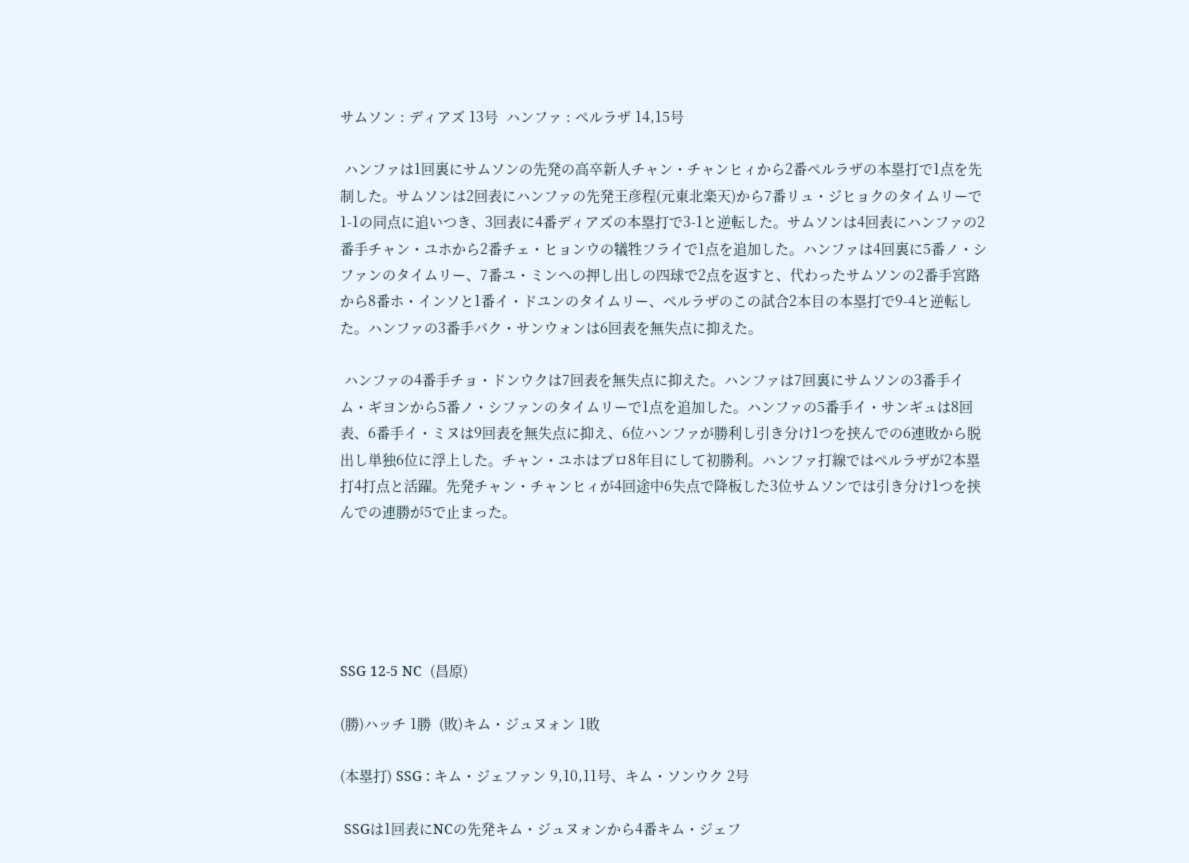サムソン : ディアズ 13号  ハンファ : ぺルラザ 14,15号

 ハンファは1回裏にサムソンの先発の高卒新人チャン・チャンヒィから2番ぺルラザの本塁打で1点を先制した。サムソンは2回表にハンファの先発王彦程(元東北楽天)から7番リュ・ジヒョクのタイムリーで1-1の同点に追いつき、3回表に4番ディアズの本塁打で3-1と逆転した。サムソンは4回表にハンファの2番手チャン・ユホから2番チェ・ヒョンウの犠牲フライで1点を追加した。ハンファは4回裏に5番ノ・シファンのタイムリー、7番ユ・ミンへの押し出しの四球で2点を返すと、代わったサムソンの2番手宮路から8番ホ・インソと1番イ・ドユンのタイムリー、ぺルラザのこの試合2本目の本塁打で9-4と逆転した。ハンファの3番手パク・サンウォンは6回表を無失点に抑えた。

 ハンファの4番手チョ・ドンウクは7回表を無失点に抑えた。ハンファは7回裏にサムソンの3番手イム・ギヨンから5番ノ・シファンのタイムリーで1点を追加した。ハンファの5番手イ・サンギュは8回表、6番手イ・ミヌは9回表を無失点に抑え、6位ハンファが勝利し引き分け1つを挟んでの6連敗から脱出し単独6位に浮上した。チャン・ユホはプロ8年目にして初勝利。ハンファ打線ではぺルラザが2本塁打4打点と活躍。先発チャン・チャンヒィが4回途中6失点で降板した3位サムソンでは引き分け1つを挟んでの連勝が5で止まった。





SSG 12-5 NC  (昌原)

(勝)ハッチ 1勝  (敗)キム・ジュヌォン 1敗

(本塁打) SSG : キム・ジェファン 9,10,11号、キム・ソンウク 2号

 SSGは1回表にNCの先発キム・ジュヌォンから4番キム・ジェフ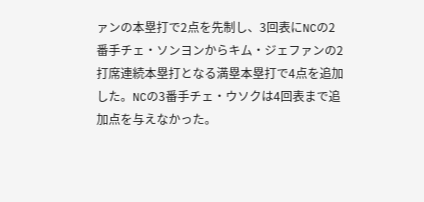ァンの本塁打で2点を先制し、3回表にNCの2番手チェ・ソンヨンからキム・ジェファンの2打席連続本塁打となる満塁本塁打で4点を追加した。NCの3番手チェ・ウソクは4回表まで追加点を与えなかった。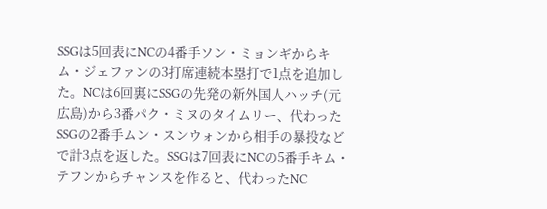SSGは5回表にNCの4番手ソン・ミョンギからキム・ジェファンの3打席連続本塁打で1点を追加した。NCは6回裏にSSGの先発の新外国人ハッチ(元広島)から3番パク・ミヌのタイムリー、代わったSSGの2番手ムン・スンウォンから相手の暴投などで計3点を返した。SSGは7回表にNCの5番手キム・テフンからチャンスを作ると、代わったNC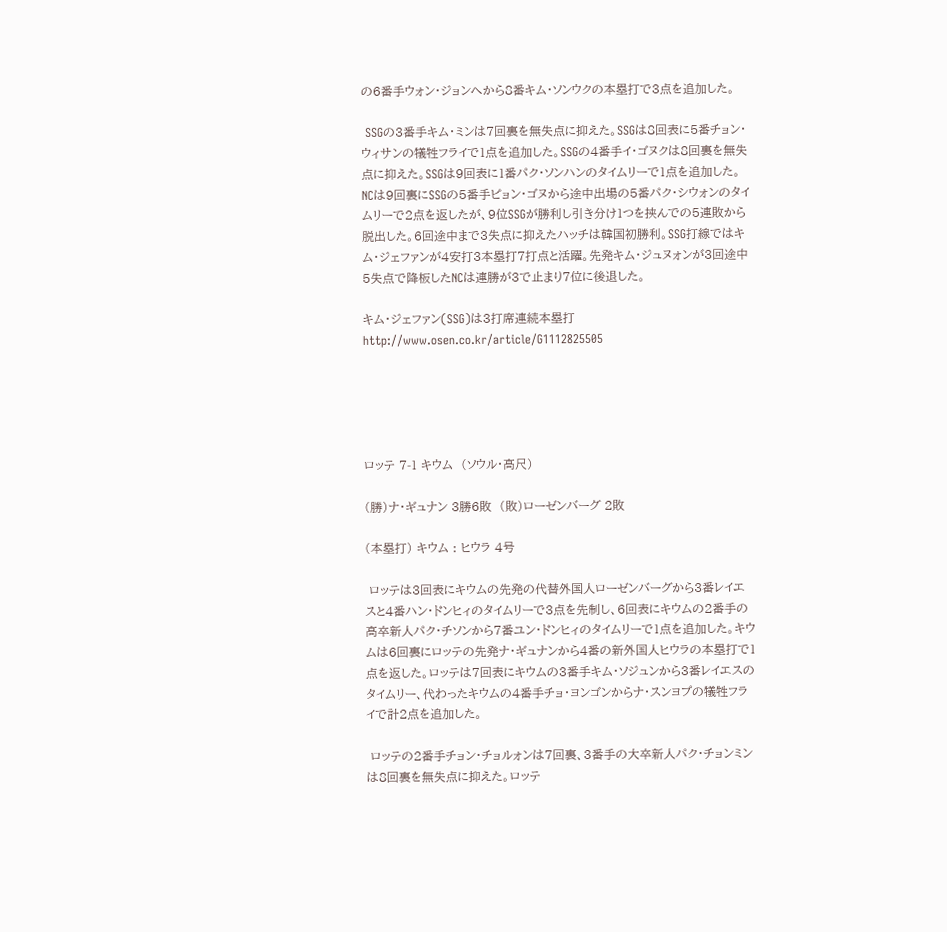の6番手ウォン・ジョンへから8番キム・ソンウクの本塁打で3点を追加した。

 SSGの3番手キム・ミンは7回裏を無失点に抑えた。SSGは8回表に5番チョン・ウィサンの犠牲フライで1点を追加した。SSGの4番手イ・ゴヌクは8回裏を無失点に抑えた。SSGは9回表に1番パク・ソンハンのタイムリーで1点を追加した。NCは9回裏にSSGの5番手ピョン・ゴヌから途中出場の5番パク・シウォンのタイムリーで2点を返したが、9位SSGが勝利し引き分け1つを挟んでの5連敗から脱出した。6回途中まで3失点に抑えたハッチは韓国初勝利。SSG打線ではキム・ジェファンが4安打3本塁打7打点と活躍。先発キム・ジュヌォンが3回途中5失点で降板したNCは連勝が3で止まり7位に後退した。

キム・ジェファン(SSG)は3打席連続本塁打 http://www.osen.co.kr/article/G1112825505





ロッテ 7-1 キウム  (ソウル・高尺)

(勝)ナ・ギュナン 3勝6敗  (敗)ローゼンバーグ 2敗

(本塁打) キウム : ヒウラ 4号

 ロッテは3回表にキウムの先発の代替外国人ローゼンバーグから3番レイエスと4番ハン・ドンヒィのタイムリーで3点を先制し、6回表にキウムの2番手の高卒新人パク・チソンから7番ユン・ドンヒィのタイムリーで1点を追加した。キウムは6回裏にロッテの先発ナ・ギュナンから4番の新外国人ヒウラの本塁打で1点を返した。ロッテは7回表にキウムの3番手キム・ソジュンから3番レイエスのタイムリー、代わったキウムの4番手チョ・ヨンゴンからナ・スンヨプの犠牲フライで計2点を追加した。

 ロッテの2番手チョン・チョルォンは7回裏、3番手の大卒新人パク・チョンミンは8回裏を無失点に抑えた。ロッテ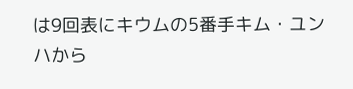は9回表にキウムの5番手キム・ユンハから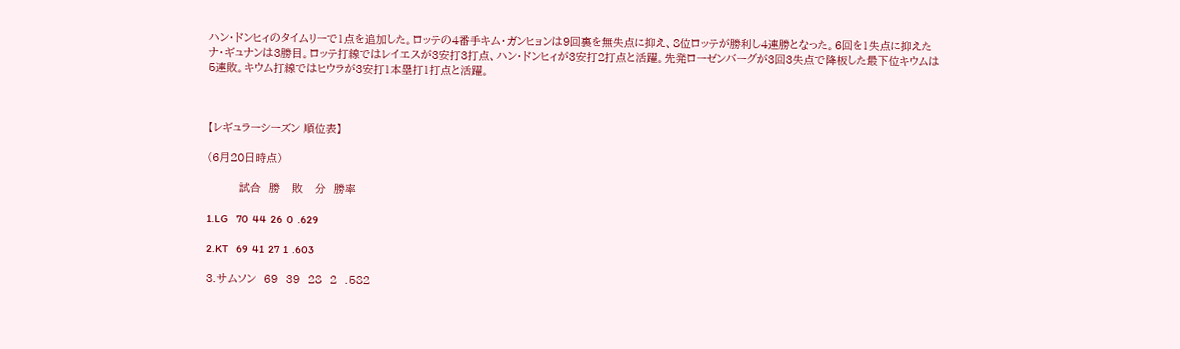ハン・ドンヒィのタイムリーで1点を追加した。ロッテの4番手キム・ガンヒョンは9回裏を無失点に抑え、8位ロッテが勝利し4連勝となった。6回を1失点に抑えたナ・ギュナンは3勝目。ロッテ打線ではレイエスが3安打3打点、ハン・ドンヒィが3安打2打点と活躍。先発ローゼンバーグが3回3失点で降板した最下位キウムは5連敗。キウム打線ではヒウラが3安打1本塁打1打点と活躍。



【レギュラーシーズン 順位表】

(6月20日時点)

        試合  勝   敗   分  勝率

1.LG    70  44  26  0  .629

2.KT    69  41  27  1  .603

3.サムソン  69  39  28  2  .582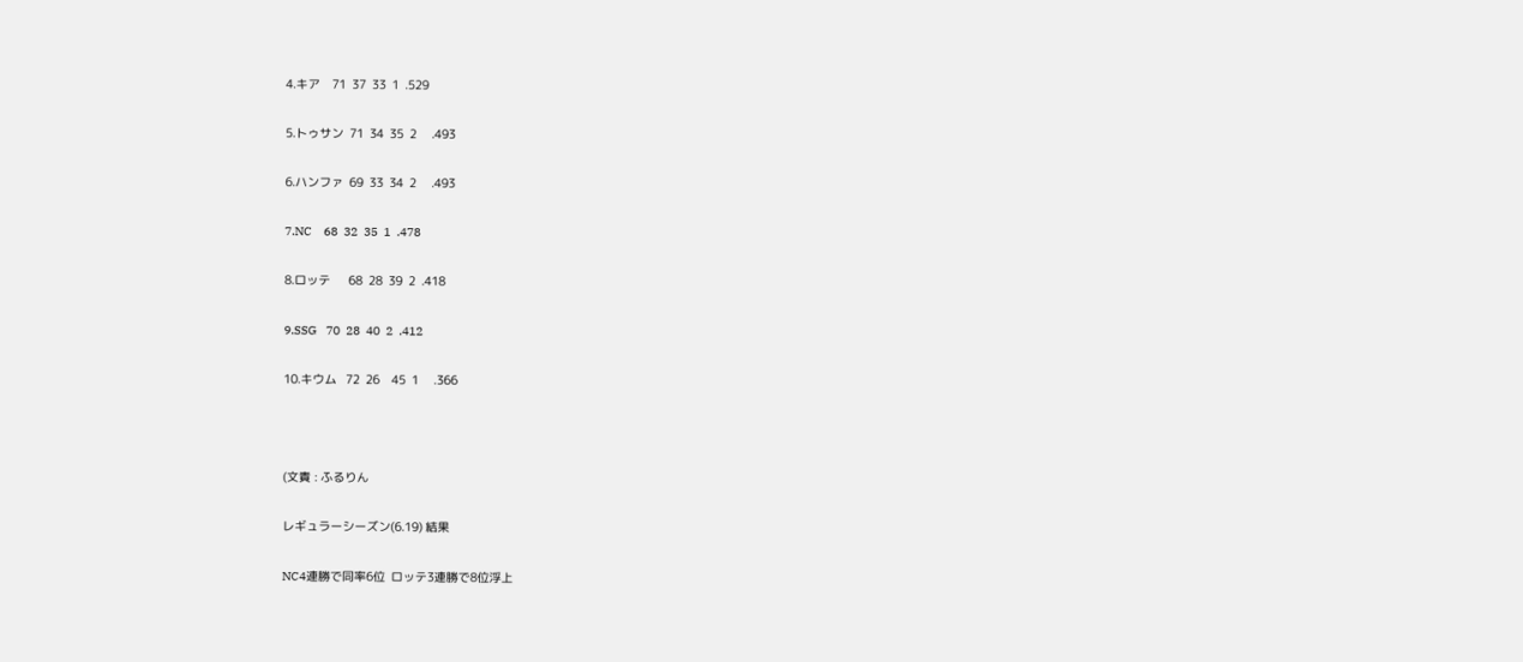4.キア    71  37  33  1  .529

5.トゥサン  71  34  35  2     .493

6.ハンファ  69  33  34  2     .493

7.NC    68  32  35  1  .478

8.ロッテ      68  28  39  2  .418

9.SSG   70  28  40  2  .412

10.キウム   72  26    45  1     .366



(文責 : ふるりん

レギュラーシーズン(6.19) 結果

NC4連勝で同率6位  ロッテ3連勝で8位浮上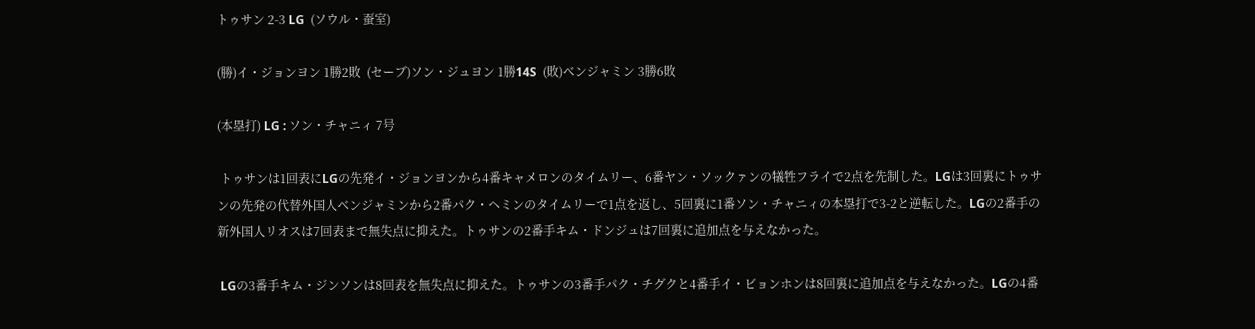トゥサン 2-3 LG  (ソウル・蚕室)

(勝)イ・ジョンヨン 1勝2敗  (セーブ)ソン・ジュヨン 1勝14S  (敗)ベンジャミン 3勝6敗

(本塁打) LG : ソン・チャニィ 7号

 トゥサンは1回表にLGの先発イ・ジョンヨンから4番キャメロンのタイムリー、6番ヤン・ソックァンの犠牲フライで2点を先制した。LGは3回裏にトゥサンの先発の代替外国人ベンジャミンから2番パク・ヘミンのタイムリーで1点を返し、5回裏に1番ソン・チャニィの本塁打で3-2と逆転した。LGの2番手の新外国人リオスは7回表まで無失点に抑えた。トゥサンの2番手キム・ドンジュは7回裏に追加点を与えなかった。

 LGの3番手キム・ジンソンは8回表を無失点に抑えた。トゥサンの3番手パク・チグクと4番手イ・ビョンホンは8回裏に追加点を与えなかった。LGの4番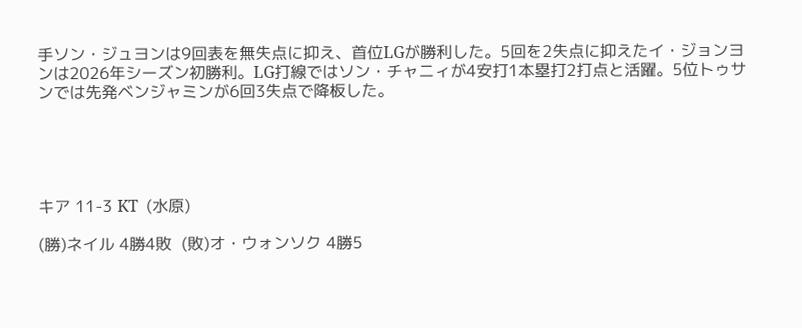手ソン・ジュヨンは9回表を無失点に抑え、首位LGが勝利した。5回を2失点に抑えたイ・ジョンヨンは2026年シーズン初勝利。LG打線ではソン・チャニィが4安打1本塁打2打点と活躍。5位トゥサンでは先発ベンジャミンが6回3失点で降板した。





キア 11-3 KT  (水原)

(勝)ネイル 4勝4敗  (敗)オ・ウォンソク 4勝5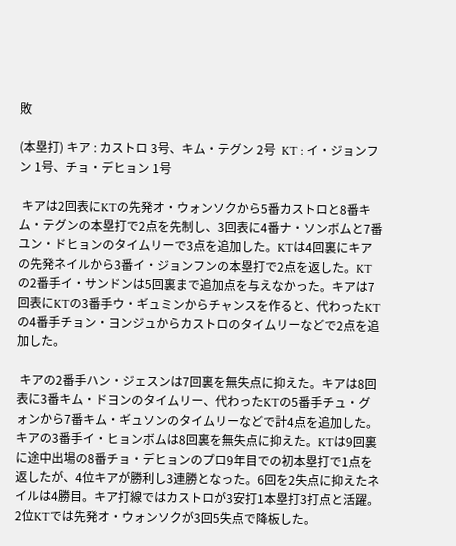敗

(本塁打) キア : カストロ 3号、キム・テグン 2号  KT : イ・ジョンフン 1号、チョ・デヒョン 1号

 キアは2回表にKTの先発オ・ウォンソクから5番カストロと8番キム・テグンの本塁打で2点を先制し、3回表に4番ナ・ソンボムと7番ユン・ドヒョンのタイムリーで3点を追加した。KTは4回裏にキアの先発ネイルから3番イ・ジョンフンの本塁打で2点を返した。KTの2番手イ・サンドンは5回裏まで追加点を与えなかった。キアは7回表にKTの3番手ウ・ギュミンからチャンスを作ると、代わったKTの4番手チョン・ヨンジュからカストロのタイムリーなどで2点を追加した。

 キアの2番手ハン・ジェスンは7回裏を無失点に抑えた。キアは8回表に3番キム・ドヨンのタイムリー、代わったKTの5番手チュ・グォンから7番キム・ギュソンのタイムリーなどで計4点を追加した。キアの3番手イ・ヒョンボムは8回裏を無失点に抑えた。KTは9回裏に途中出場の8番チョ・デヒョンのプロ9年目での初本塁打で1点を返したが、4位キアが勝利し3連勝となった。6回を2失点に抑えたネイルは4勝目。キア打線ではカストロが3安打1本塁打3打点と活躍。2位KTでは先発オ・ウォンソクが3回5失点で降板した。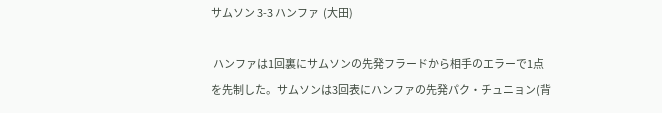サムソン 3-3 ハンファ  (大田)

 ハンファは1回裏にサムソンの先発フラードから相手のエラーで1点を先制した。サムソンは3回表にハンファの先発パク・チュニョン(背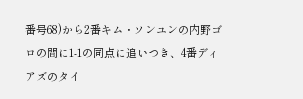番号68)から2番キム・ソンユンの内野ゴロの間に1-1の同点に追いつき、4番ディアズのタイ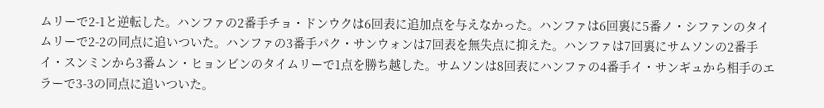ムリーで2-1と逆転した。ハンファの2番手チョ・ドンウクは6回表に追加点を与えなかった。ハンファは6回裏に5番ノ・シファンのタイムリーで2-2の同点に追いついた。ハンファの3番手パク・サンウォンは7回表を無失点に抑えた。ハンファは7回裏にサムソンの2番手イ・スンミンから3番ムン・ヒョンビンのタイムリーで1点を勝ち越した。サムソンは8回表にハンファの4番手イ・サンギュから相手のエラーで3-3の同点に追いついた。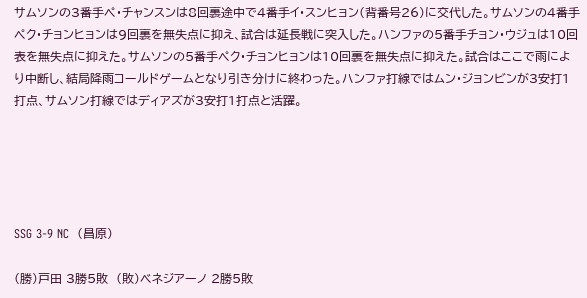サムソンの3番手ペ・チャンスンは8回裏途中で4番手イ・スンヒョン(背番号26)に交代した。サムソンの4番手ペク・チョンヒョンは9回裏を無失点に抑え、試合は延長戦に突入した。ハンファの5番手チョン・ウジュは10回表を無失点に抑えた。サムソンの5番手ペク・チョンヒョンは10回裏を無失点に抑えた。試合はここで雨により中断し、結局降雨コールドゲームとなり引き分けに終わった。ハンファ打線ではムン・ジョンビンが3安打1打点、サムソン打線ではディアズが3安打1打点と活躍。





SSG 3-9 NC  (昌原)

(勝)戸田 3勝5敗  (敗)ベネジアーノ 2勝5敗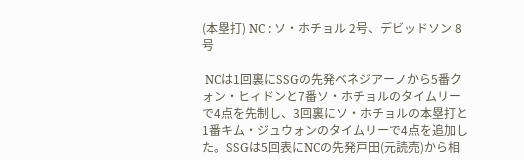(本塁打) NC : ソ・ホチョル 2号、デビッドソン 8号

 NCは1回裏にSSGの先発ベネジアーノから5番クォン・ヒィドンと7番ソ・ホチョルのタイムリーで4点を先制し、3回裏にソ・ホチョルの本塁打と1番キム・ジュウォンのタイムリーで4点を追加した。SSGは5回表にNCの先発戸田(元読売)から相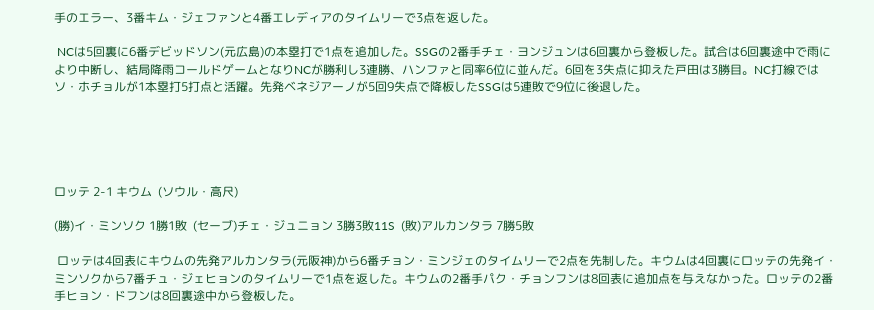手のエラー、3番キム・ジェファンと4番エレディアのタイムリーで3点を返した。

 NCは5回裏に6番デビッドソン(元広島)の本塁打で1点を追加した。SSGの2番手チェ・ヨンジュンは6回裏から登板した。試合は6回裏途中で雨により中断し、結局降雨コールドゲームとなりNCが勝利し3連勝、ハンファと同率6位に並んだ。6回を3失点に抑えた戸田は3勝目。NC打線ではソ・ホチョルが1本塁打5打点と活躍。先発ベネジアーノが5回9失点で降板したSSGは5連敗で9位に後退した。





ロッテ 2-1 キウム  (ソウル・高尺)

(勝)イ・ミンソク 1勝1敗  (セーブ)チェ・ジュニョン 3勝3敗11S  (敗)アルカンタラ 7勝5敗

 ロッテは4回表にキウムの先発アルカンタラ(元阪神)から6番チョン・ミンジェのタイムリーで2点を先制した。キウムは4回裏にロッテの先発イ・ミンソクから7番チュ・ジェヒョンのタイムリーで1点を返した。キウムの2番手パク・チョンフンは8回表に追加点を与えなかった。ロッテの2番手ヒョン・ドフンは8回裏途中から登板した。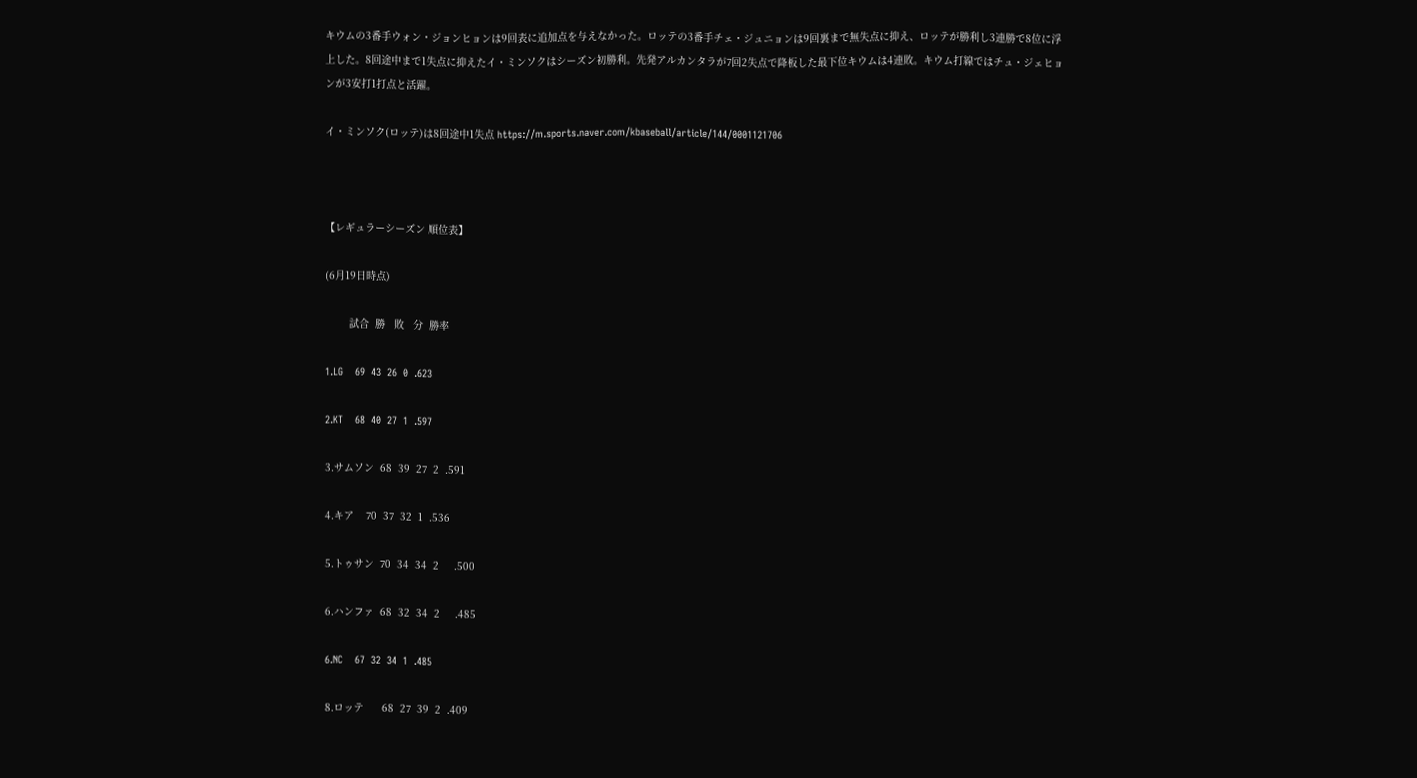キウムの3番手ウォン・ジョンヒョンは9回表に追加点を与えなかった。ロッテの3番手チェ・ジュニョンは9回裏まで無失点に抑え、ロッテが勝利し3連勝で8位に浮上した。8回途中まで1失点に抑えたイ・ミンソクはシーズン初勝利。先発アルカンタラが7回2失点で降板した最下位キウムは4連敗。キウム打線ではチュ・ジェヒョンが3安打1打点と活躍。

イ・ミンソク(ロッテ)は8回途中1失点 https://m.sports.naver.com/kbaseball/article/144/0001121706



【レギュラーシーズン 順位表】

(6月19日時点)

        試合  勝   敗   分  勝率

1.LG    69  43  26  0  .623

2.KT    68  40  27  1  .597

3.サムソン  68  39  27  2  .591

4.キア    70  37  32  1  .536

5.トゥサン  70  34  34  2     .500

6.ハンファ  68  32  34  2     .485

6.NC    67  32  34  1  .485

8.ロッテ      68  27  39  2  .409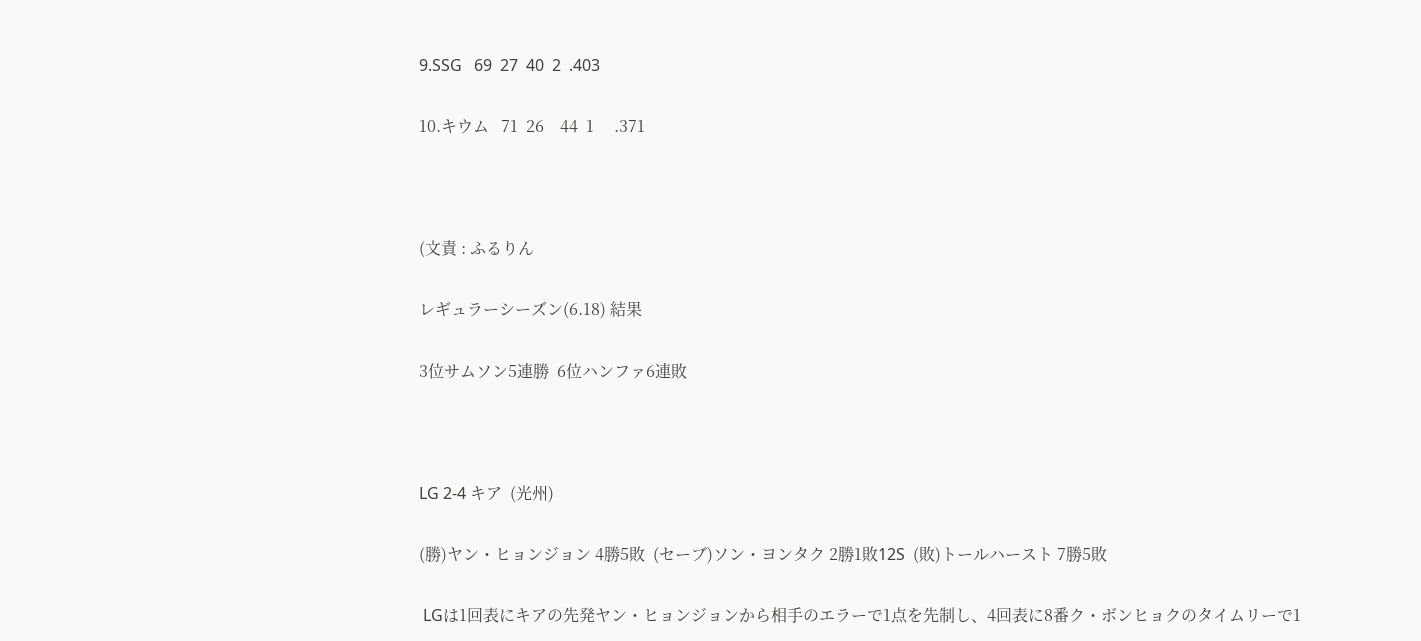9.SSG   69  27  40  2  .403

10.キウム   71  26    44  1     .371



(文責 : ふるりん

レギュラーシーズン(6.18) 結果

3位サムソン5連勝  6位ハンファ6連敗



LG 2-4 キア  (光州)

(勝)ヤン・ヒョンジョン 4勝5敗  (セーブ)ソン・ヨンタク 2勝1敗12S  (敗)トールハースト 7勝5敗

 LGは1回表にキアの先発ヤン・ヒョンジョンから相手のエラーで1点を先制し、4回表に8番ク・ボンヒョクのタイムリーで1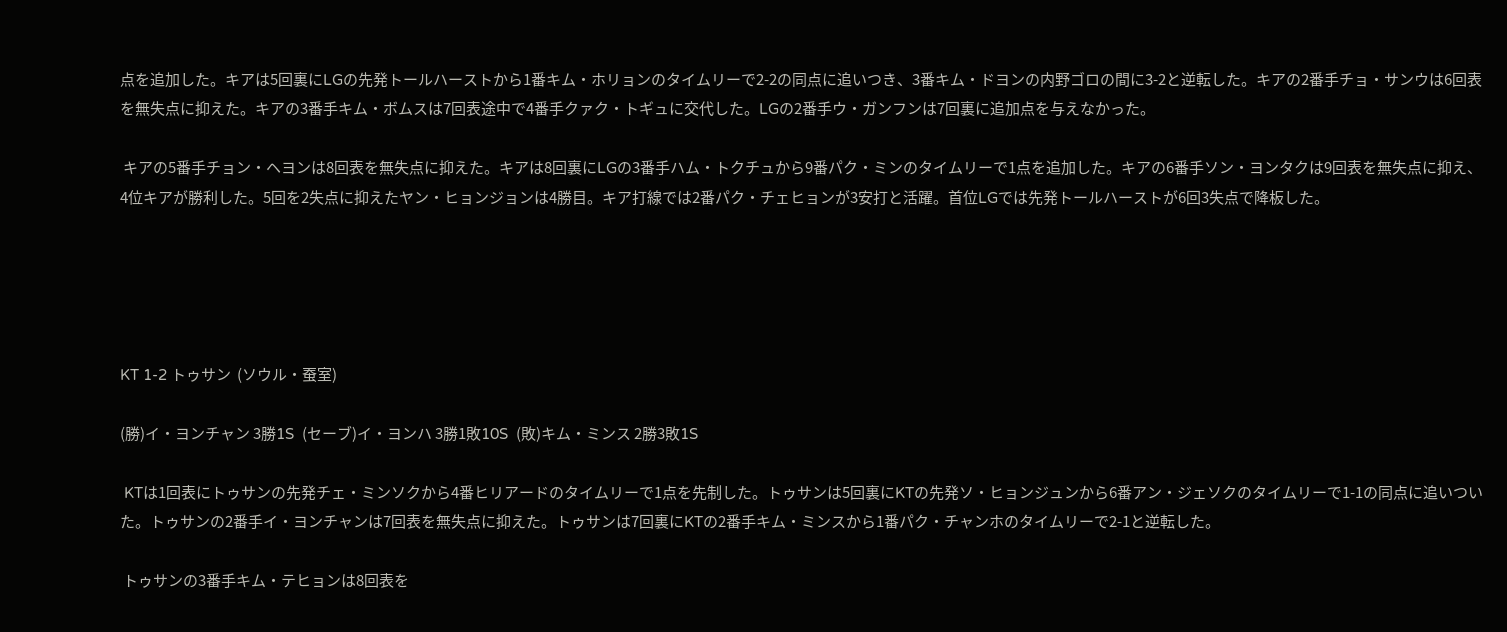点を追加した。キアは5回裏にLGの先発トールハーストから1番キム・ホリョンのタイムリーで2-2の同点に追いつき、3番キム・ドヨンの内野ゴロの間に3-2と逆転した。キアの2番手チョ・サンウは6回表を無失点に抑えた。キアの3番手キム・ボムスは7回表途中で4番手クァク・トギュに交代した。LGの2番手ウ・ガンフンは7回裏に追加点を与えなかった。

 キアの5番手チョン・ヘヨンは8回表を無失点に抑えた。キアは8回裏にLGの3番手ハム・トクチュから9番パク・ミンのタイムリーで1点を追加した。キアの6番手ソン・ヨンタクは9回表を無失点に抑え、4位キアが勝利した。5回を2失点に抑えたヤン・ヒョンジョンは4勝目。キア打線では2番パク・チェヒョンが3安打と活躍。首位LGでは先発トールハーストが6回3失点で降板した。





KT 1-2 トゥサン  (ソウル・蚕室)

(勝)イ・ヨンチャン 3勝1S  (セーブ)イ・ヨンハ 3勝1敗10S  (敗)キム・ミンス 2勝3敗1S

 KTは1回表にトゥサンの先発チェ・ミンソクから4番ヒリアードのタイムリーで1点を先制した。トゥサンは5回裏にKTの先発ソ・ヒョンジュンから6番アン・ジェソクのタイムリーで1-1の同点に追いついた。トゥサンの2番手イ・ヨンチャンは7回表を無失点に抑えた。トゥサンは7回裏にKTの2番手キム・ミンスから1番パク・チャンホのタイムリーで2-1と逆転した。

 トゥサンの3番手キム・テヒョンは8回表を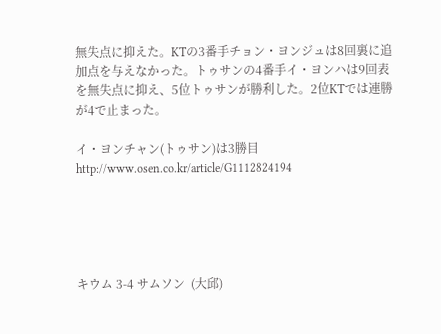無失点に抑えた。KTの3番手チョン・ヨンジュは8回裏に追加点を与えなかった。トゥサンの4番手イ・ヨンハは9回表を無失点に抑え、5位トゥサンが勝利した。2位KTでは連勝が4で止まった。

イ・ヨンチャン(トゥサン)は3勝目 http://www.osen.co.kr/article/G1112824194





キウム 3-4 サムソン  (大邱)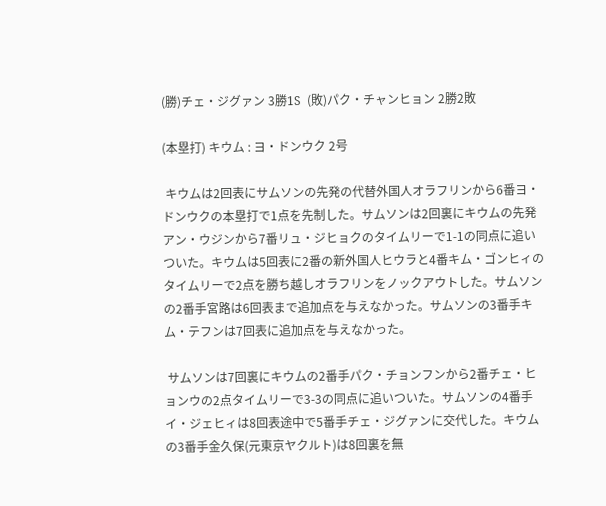(勝)チェ・ジグァン 3勝1S  (敗)パク・チャンヒョン 2勝2敗

(本塁打) キウム : ヨ・ドンウク 2号

 キウムは2回表にサムソンの先発の代替外国人オラフリンから6番ヨ・ドンウクの本塁打で1点を先制した。サムソンは2回裏にキウムの先発アン・ウジンから7番リュ・ジヒョクのタイムリーで1-1の同点に追いついた。キウムは5回表に2番の新外国人ヒウラと4番キム・ゴンヒィのタイムリーで2点を勝ち越しオラフリンをノックアウトした。サムソンの2番手宮路は6回表まで追加点を与えなかった。サムソンの3番手キム・テフンは7回表に追加点を与えなかった。

 サムソンは7回裏にキウムの2番手パク・チョンフンから2番チェ・ヒョンウの2点タイムリーで3-3の同点に追いついた。サムソンの4番手イ・ジェヒィは8回表途中で5番手チェ・ジグァンに交代した。キウムの3番手金久保(元東京ヤクルト)は8回裏を無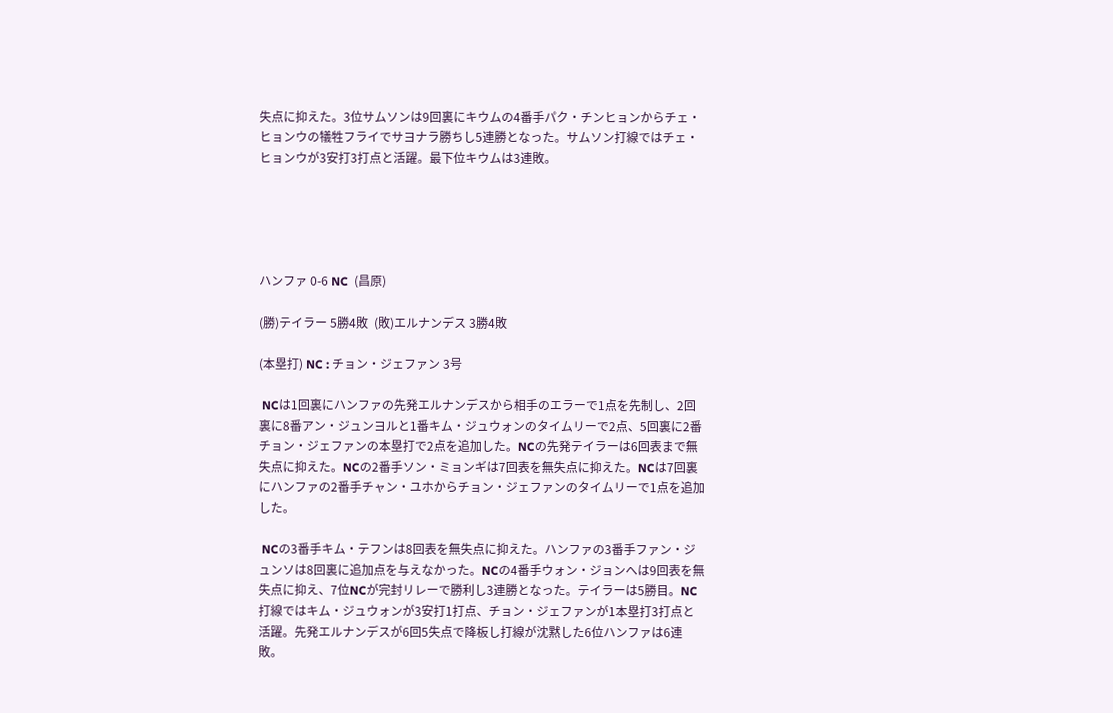失点に抑えた。3位サムソンは9回裏にキウムの4番手パク・チンヒョンからチェ・ヒョンウの犠牲フライでサヨナラ勝ちし5連勝となった。サムソン打線ではチェ・ヒョンウが3安打3打点と活躍。最下位キウムは3連敗。





ハンファ 0-6 NC  (昌原)

(勝)テイラー 5勝4敗  (敗)エルナンデス 3勝4敗

(本塁打) NC : チョン・ジェファン 3号

 NCは1回裏にハンファの先発エルナンデスから相手のエラーで1点を先制し、2回裏に8番アン・ジュンヨルと1番キム・ジュウォンのタイムリーで2点、5回裏に2番チョン・ジェファンの本塁打で2点を追加した。NCの先発テイラーは6回表まで無失点に抑えた。NCの2番手ソン・ミョンギは7回表を無失点に抑えた。NCは7回裏にハンファの2番手チャン・ユホからチョン・ジェファンのタイムリーで1点を追加した。

 NCの3番手キム・テフンは8回表を無失点に抑えた。ハンファの3番手ファン・ジュンソは8回裏に追加点を与えなかった。NCの4番手ウォン・ジョンへは9回表を無失点に抑え、7位NCが完封リレーで勝利し3連勝となった。テイラーは5勝目。NC打線ではキム・ジュウォンが3安打1打点、チョン・ジェファンが1本塁打3打点と活躍。先発エルナンデスが6回5失点で降板し打線が沈黙した6位ハンファは6連敗。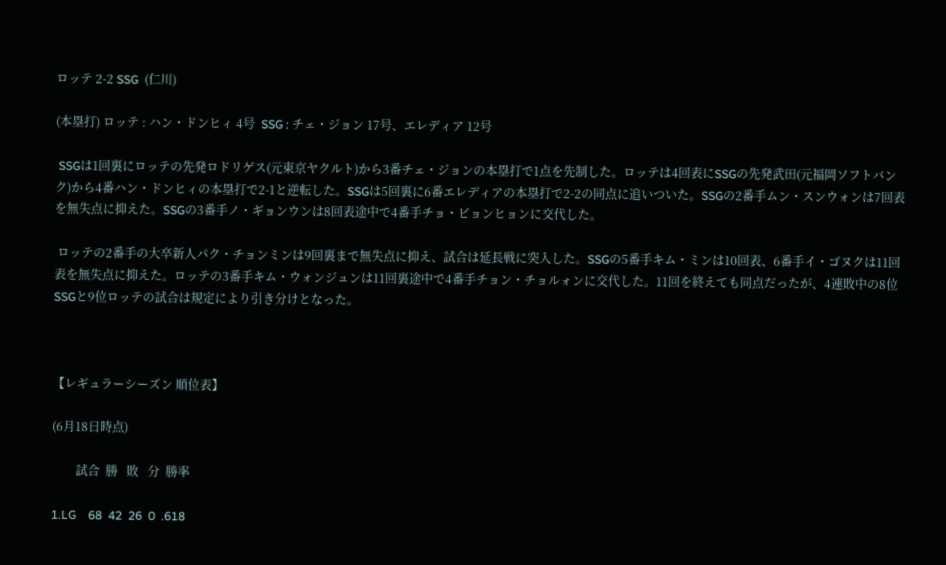ロッテ 2-2 SSG  (仁川)

(本塁打) ロッテ : ハン・ドンヒィ 4号  SSG : チェ・ジョン 17号、エレディア 12号

 SSGは1回裏にロッテの先発ロドリゲス(元東京ヤクルト)から3番チェ・ジョンの本塁打で1点を先制した。ロッテは4回表にSSGの先発武田(元福岡ソフトバンク)から4番ハン・ドンヒィの本塁打で2-1と逆転した。SSGは5回裏に6番エレディアの本塁打で2-2の同点に追いついた。SSGの2番手ムン・スンウォンは7回表を無失点に抑えた。SSGの3番手ノ・ギョンウンは8回表途中で4番手チョ・ビョンヒョンに交代した。

 ロッテの2番手の大卒新人パク・チョンミンは9回裏まで無失点に抑え、試合は延長戦に突入した。SSGの5番手キム・ミンは10回表、6番手イ・ゴヌクは11回表を無失点に抑えた。ロッテの3番手キム・ウォンジュンは11回裏途中で4番手チョン・チョルォンに交代した。11回を終えても同点だったが、4連敗中の8位SSGと9位ロッテの試合は規定により引き分けとなった。



【レギュラーシーズン 順位表】

(6月18日時点)

        試合  勝   敗   分  勝率

1.LG    68  42  26  0  .618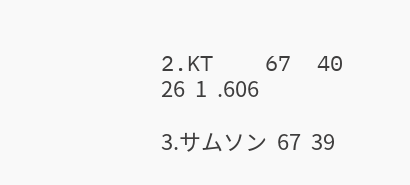2.KT    67  40  26  1  .606

3.サムソン  67  39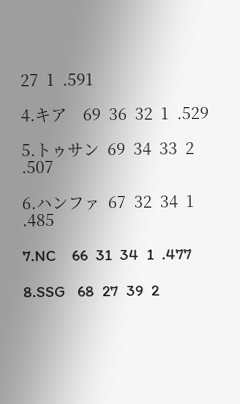27  1  .591

4.キア    69  36  32  1  .529

5.トゥサン  69  34  33  2     .507

6.ハンファ  67  32  34  1     .485

7.NC    66  31  34  1  .477

8.SSG   68  27  39  2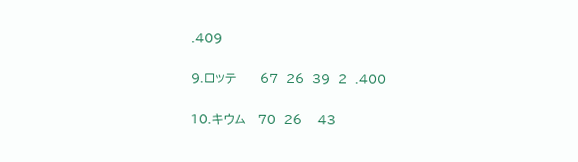.409

9.ロッテ      67  26  39  2  .400

10.キウム   70  26    43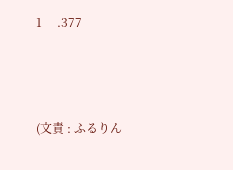1     .377



(文責 : ふるりん